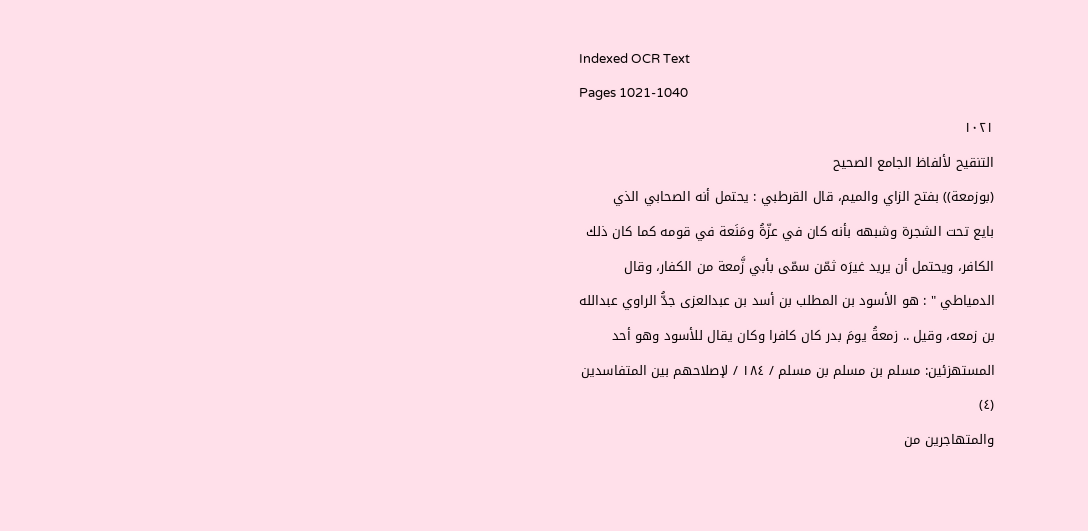Indexed OCR Text
Pages 1021-1040
١٠٢١
التنقيح لألفاظ الجامع الصحيح
(بوزمعة)) بفتح الزاي والميم، قال القرطبي : يحتمل أنه الصحابي الذي
بايع تحت الشجرة وشبهه بأنه كان في عزّةُ ومَنَعة في قومه كما كان ذلك
الكافر، ويحتمل أن يريد غيرَه ثمّن سمّى بأبي زَّمعة من الكفار، وقال
الدمياطي " : هو الأسود بن المطلب بن أسد بن عبدالعزى جدُّ الراوي عبدالله
بن زمعه، وقيل .. زمعةُ يومَ بدر كان كافرا وكان يقال للأسود وهو أحد
المستهزئين: مسلم بن مسلم بن مسلم / ١٨٤ / لإصلاحهم بين المتفاسدین
(٤)
والمتهاجرين من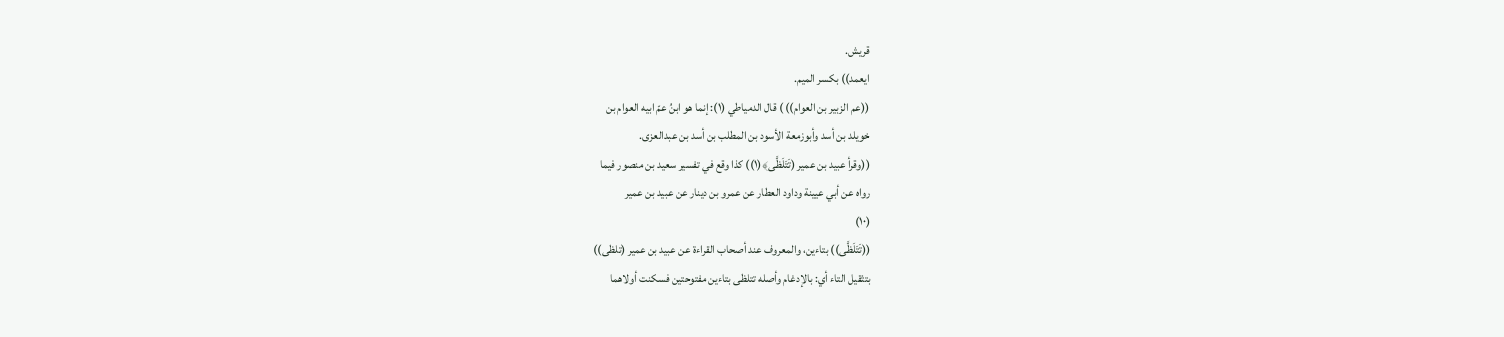قريش.
ایعمد)) بكسر الميم.
((عم الزبير بن العوام)) ) قال الدمياطي (١): إنما هو ابنُ عمّ ابيه العوام بن
خويلد بن أسد وأبوزمعة الأسود بن المطلب بن أسد بن عبدالعزى.
((وقرأ عبيد بن عمير (تَتَلَظَّى﴾(١)) كذا وقع في تفسير سعيد بن منصور فيما
رواه عن أبي عيينة وداود العطار عن عمرو بن دينار عن عبيد بن عمير
(١٠)
((تَتَلَظَّى)) بتاءين، والمعروف عند أصحاب القراءة عن عبيد بن عمير (تلظى))
بتثقيل التاء أي: بالإدغام وأصله تتلظى بتاءين مفتوحتين فسكنت أولاهما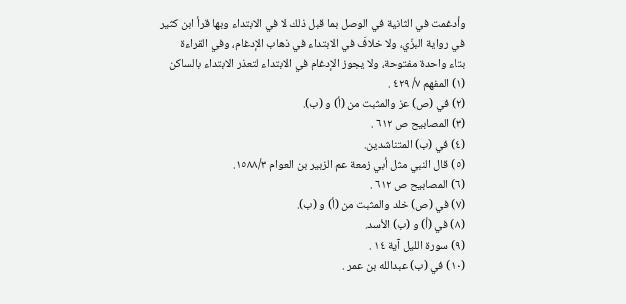وأدغمت في الثانية في الوصل بما قبل ذلك لا في الابتداء وبها قرأ ابن كثير
في رواية البزّي، ولا خلافَ في الابتداء في ذهاب الإدغام، وفي القراءة
بتاء واحدة مفتوحة، ولا يجوز الإدغام في الابتداء لتعذر الابتداء بالساكن
(١) المفهم ٧/ ٤٢٩ .
(٢) في (ص) عز والمثبت من (أ) و (ب).
(٣) المصابيح ص ٦١٢ .
(٤) في (ب) المتناشدين.
(٥) قال النبي مثل أبي زمعة عم الزبير بن العوام ١٥٨٨/٣.
(٦) المصابيح ص ٦١٢ .
(٧) في (ص) خلد والمثبت من (أ) و (ب).
(٨) في (أ) و (ب) الأسد.
(٩) سورة الليل آية ١٤ .
(١٠) في (ب) عبدالله بن عمر .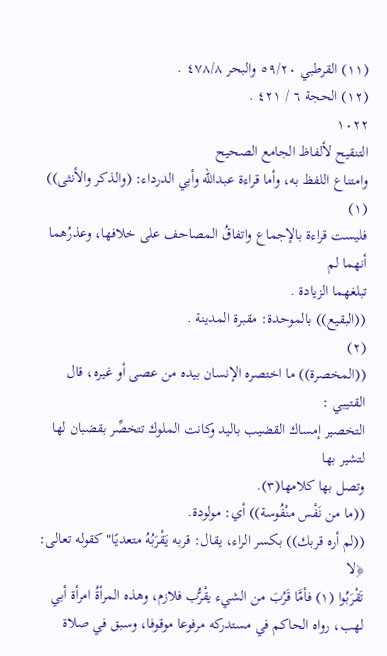(١١) القرطبي ٥٩/٢٠ والبحر ٤٧٨/٨ .
(١٢) الحجة ٦ / ٤٢١ .
١٠٢٢
التنقيح لألفاظ الجامع الصحيح
وامتناع اللفظ به، وأما قراءة عبدالله وأبي الدرداء: (والذكر والأنثى)) (١)
فليست قراءة بالإجماع واتفاقُ المصاحف على خلافها، وعذرُهما أنهما لم
تبلغهما الزيادة .
((البقيع)) بالموحدة: مقبرة المدينة .
(٢)
((المخصرة)) ما اختصره الإنسان بيده من عصى أو غيره، قال القتيبي :
التخصير إمساك القضيب باليد وكانت الملوك تتخصِّر بقضبان لها لتشير بها
وتصل بها كلامها(٣).
((ما من نَفْس منْفُوسة)) أي: مولودة.
((لم أره قربك)) بكسر الراء، يقال: قربه يَقْرَبُهُ متعديًا" كقوله تعالى: ﴿لا
تَقْرَبُوا (١) فأمَّا قَرُبَ من الشيء يقْرُّب فلازم، وهذه المرأةُ امرأة أبي
لهب، رواه الحاكم في مستدركه مرفوعا موقوفا، وسبق في صلاة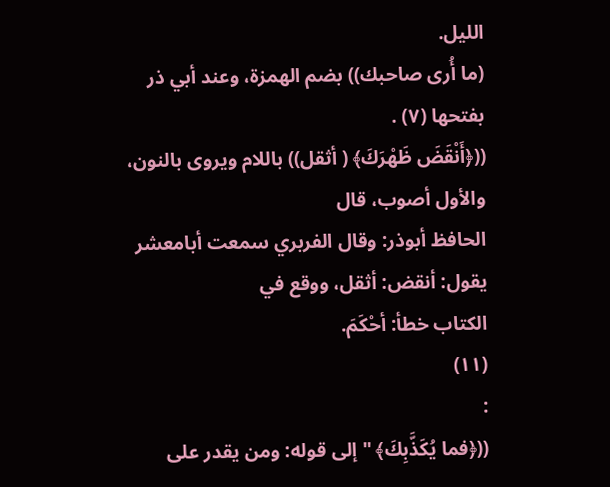الليل.
(ما أُرى صاحبك)) بضم الهمزة، وعند أبي ذر بفتحها (٧) .
((﴿أَنْقَضَ ظَهْرَكَ﴾ ( أثقل)) باللام ويروى بالنون، والأول أصوب، قال
الحافظ أبوذر: وقال الفربري سمعت أبامعشر يقول: أنقض: أثقل، ووقع في
الكتاب خطأ: أحْكَمَ.
(١١)
:
((﴿فما يُكَذَّبِكَ﴾ " إلى قوله: ومن يقدر على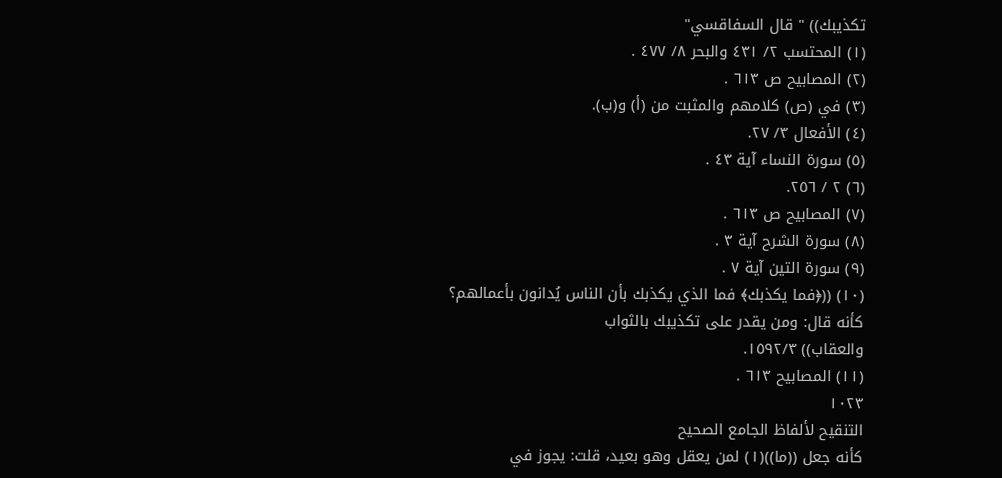تكذيبك)) " قال السفاقسي"
(١) المحتسب ٢/ ٤٣١ والبحر ٨/ ٤٧٧ .
(٢) المصابيح ص ٦١٣ .
(٣) في (ص) كلامهم والمثبت من (أ) و(ب).
(٤) الأفعال ٣/ ٢٧.
(٥) سورة النساء آية ٤٣ .
(٦) ٢ / ٢٥٦.
(٧) المصابيح ص ٦١٣ .
(٨) سورة الشرح آية ٣ .
(٩) سورة التين آية ٧ .
(١٠) ((﴿فما يكذبك﴾ فما الذي يكذبك بأن الناس يُدانون بأعمالهم؟ كأنه قال: ومن يقدر على تكذيبك بالثواب
والعقاب)) ١٥٩٢/٣.
(١١) المصابيح ٦١٣ .
١٠٢٣
التنقيح لألفاظ الجامع الصحيح
كأنه جعل ((ما))(١) لمن يعقل وهو بعيد، قلت: يجوز في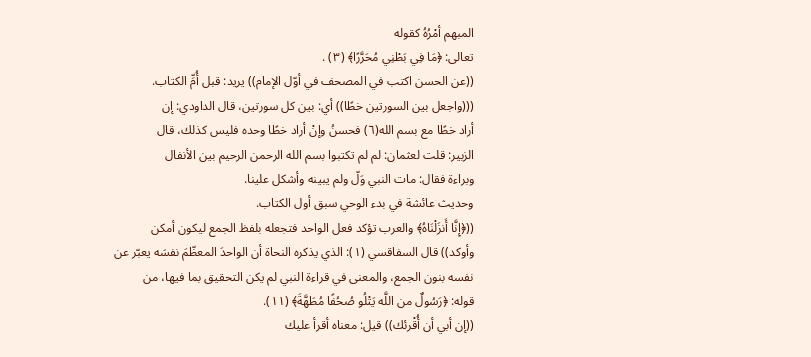المبهم أمْرُهُ كقوله
تعالى: ﴿مَا فِي بَطْنِي مُحَرَّرًا﴾ (٣) .
((عن الحسن اكتب في المصحف في أوّل الإمام)) يريد: قبل أُمِّ الكتاب.
(((واجعل بين السورتين خطًا)) أي: بين كل سورتين، قال الداودي: إن
أراد خطًا مع بسم الله(٦) فحسنُ وإنْ أراد خطًا وحده فليس كذلك، قال
الزبير: قلت لعثمان: لم لم تكتبوا بسم الله الرحمن الرحيم بين الأنفال
وبراءة فقال: مات النبي وَلّ ولم يبينه وأشكل علينا.
وحديث عائشة في بدء الوحي سبق أول الكتاب.
((﴿إِنَّا أَنزَلْنَاهُ﴾ والعرب تؤكد فعل الواحد فتجعله بلفظ الجمع ليكون أمكن
وأوكد)) قال السفاقسي (١): الذي يذكره النحاة أن الواحدَ المعظّمَ نفسَه يعبّر عن
نفسه بنون الجمع، والمعنى في قراءة النبي لم يكن التحقيق بما فيها، من
قوله: ﴿رَسُولٌ من اللَّه يَتْلُو صُحُفًا مُطَهَّةَ﴾ (١١).
((إن أبي أن أُقْرئك)) قيل: معناه أقرأ عليك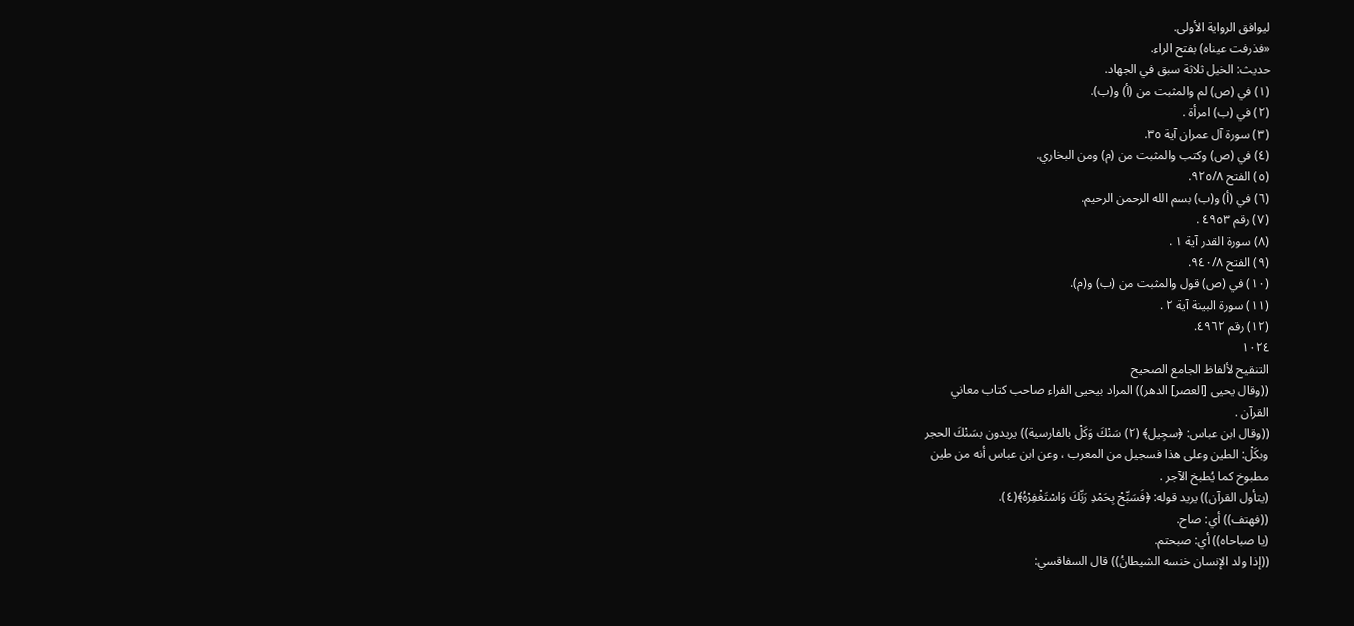ليوافق الرواية الأولى.
«فذرفت عيناه) بفتح الراء.
حديث: الخيل ثلاثة سبق في الجهاد.
(١) في (ص) لم والمثبت من (أ) و(ب).
(٢) في (ب) امرأة .
(٣) سورة آل عمران آية ٣٥.
(٤) في (ص) وكتب والمثبت من (م) ومن البخاري.
(٥) الفتح ٩٢٥/٨.
(٦) في (أ) و(ب) بسم الله الرحمن الرحيم.
(٧) رقم ٤٩٥٣ .
(٨) سورة القدر آية ١ .
(٩) الفتح ٩٤٠/٨.
(١٠) في (ص) قول والمثبت من (ب) و(م).
(١١) سورة البينة آية ٢ .
(١٢) رقم ٤٩٦٢.
١٠٢٤
التنقيح لألفاظ الجامع الصحيح
((وقال يحيى [العصر] الدهر)) المراد بيحيى الفراء صاحب كتاب معاني
القرآن .
((وقال ابن عباس: ﴿سجِيل﴾ (٢) سَنْكَ وَكَلْ بالفارسية)) يريدون بسَنْكَ الحجر
وبكَلْ: الطين وعلى هذا فسجيل من المعرب ، وعن ابن عباس أنه من طين
مطبوخ كما يُطبخ الآجر .
(يتأول القرآن)) يريد قوله: ﴿فَسَبِّحْ بِحَمْدِ رَبِّكَ وَاسْتَغْفِرْهُ﴾(٤).
((فهتف)) أي: صاح.
(يا صباحاه)) أي: صبحتم.
((إذا ولد الإنسان خنسه الشيطانُ)) قال السفاقسي: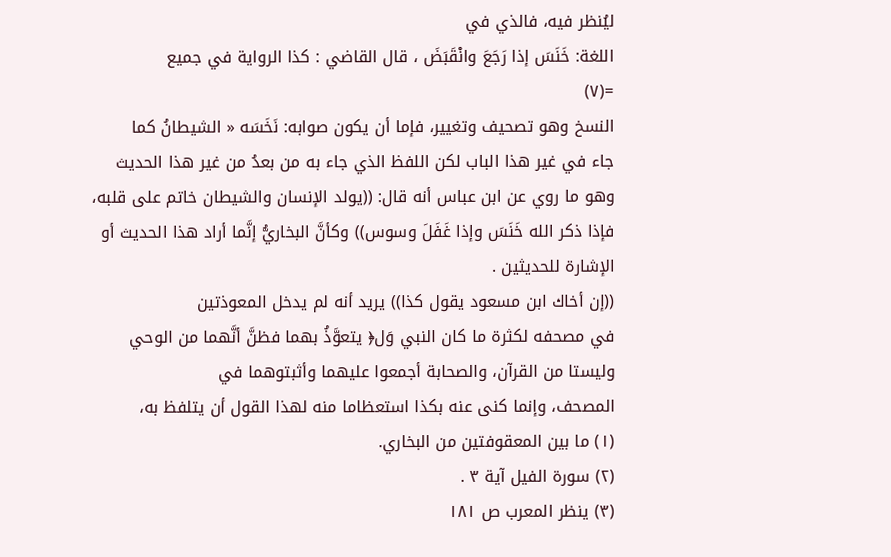ليُنظر فيه، فالذي في
اللغة: خَنَسَ إذا رَجَعَ وانْقَبَضَ ، قال القاضي : كذا الرواية في جميع
=(٧)
النسخ وهو تصحيف وتغيير، فإما أن يكون صوابه: نَخَسَه « الشيطانُ كما
جاء في غير هذا الباب لكن اللفظ الذي جاء به من بعدُ من غير هذا الحديث
وهو ما روي عن ابن عباس أنه قال: ((يولد الإنسان والشيطان خاتم على قلبه،
فإذا ذكر الله خَنَسَ وإذا غَفَلَ وسوس)) وكأنَّ البخاريُّ إنَّما أراد هذا الحديث أو
الإشارة للحديثين .
((إن أخاك ابن مسعود يقول كذا)) يريد أنه لم يدخل المعوذتين
في مصحفه لكثرة ما كان النبي وَل﴿ يتعوَّذُ بهما فظنَّ أنَّهما من الوحي
وليستا من القرآن، والصحابة أجمعوا عليهما وأثبتوهما في
المصحف، وإنما كنى عنه بكذا استعظاما منه لهذا القول أن يتلفظ به،
(١) ما بين المعقوفتين من البخاري.
(٢) سورة الفيل آية ٣ .
(٣) ينظر المعرب ص ١٨١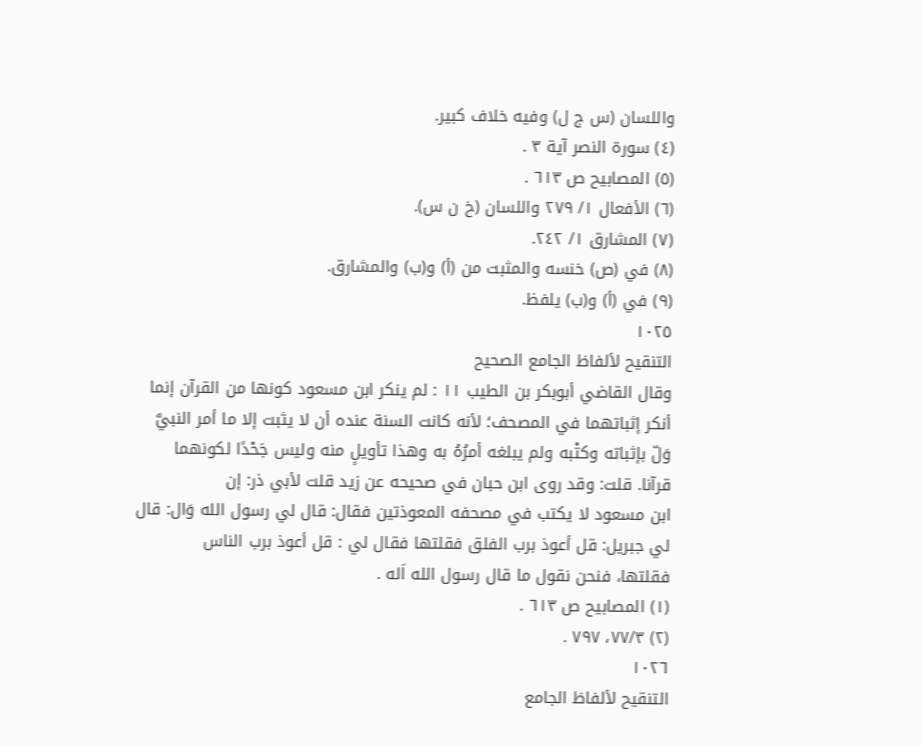واللسان (س ج ل) وفيه خلاف كبير.
(٤) سورة النصر آية ٣ .
(٥) المصابيح ص ٦١٣ .
(٦) الأفعال ١/ ٢٧٩ واللسان (خ ن س).
(٧) المشارق ١/ ٢٤٢.
(٨) في (ص) خنسه والمثبت من (أ) و(ب) والمشارق.
(٩) في (أ) و(ب) يلفظ.
١٠٢٥
التنقيح لألفاظ الجامع الصحيح
وقال القاضي أبوبكر بن الطيب ١١ : لم ينكر ابن مسعود كونها من القرآن إنما
أنكر إثباتهما في المصحف؛ لأنه كانت السنة عنده أن لا يثبت إلا ما أمر النبيَّ
وَلّ بإثباته وكتْبه ولم يبلغه أمرُهُ به وهذا تأويلٍ منه وليس جَحْدًا لكونهما
قرآنا. قلت: وقد روى ابن حبان في صحيحه عن زيد قلت لأبي ذر: إن
ابن مسعود لا يكتب في مصحفه المعوذتين فقال: قال لي رسول الله وَال: قال
لي جبريل: قل أعوذ برب الفلق فقلتها فقال لي : قل أعوذ برب الناس
فقلتها، فنحن نقول ما قال رسول الله اَله .
(١) المصابيح ص ٦١٣ .
(٢) ٧٧/٣، ٧٩٧ .
١٠٢٦
التنقيح لألفاظ الجامع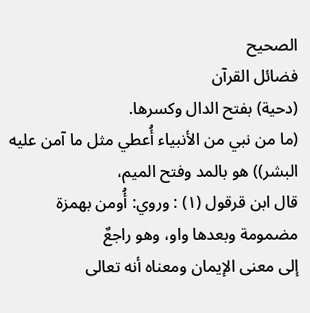الصحيح
فضائل القرآن
(دحية) بفتح الدال وکسرها.
(ما من نبي من الأنبياء أُعطي مثل ما آمن عليه البشر)) هو بالمد وفتح الميم،
قال ابن قرقول (١) : وروي: أُومن بهمزة مضمومة وبعدها واو، وهو راجعٌ
إلى معنى الإيمان ومعناه أنه تعالى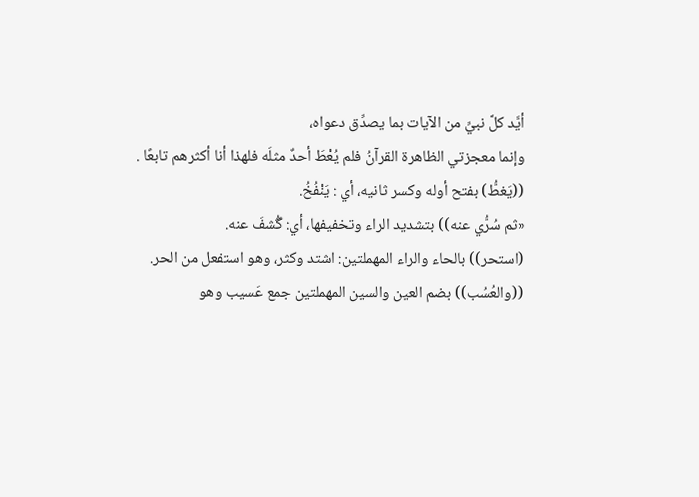أيَّد كلَّ نبيِّ من الآيات بما يصدِّق دعواه،
وإنما معجزتي الظاهرة القرآنُ فلم يُعْطَ أحدٌ مثلَه فلهذا أنا أكثرهم تابعًا .
((يَغطُّ) بفتح أوله وكسر ثانيه، أي : يَنْفُخُ.
«ثم سُرُّي عنه)) بتشديد الراء وتخفيفها، أي: گُشفَ عنه.
(استحر)) بالحاء والراء المهملتين: اشتد وكثر، وهو استفعل من الحر.
((والعُسُب)) بضم العين والسين المهملتين جمع عَسيب وهو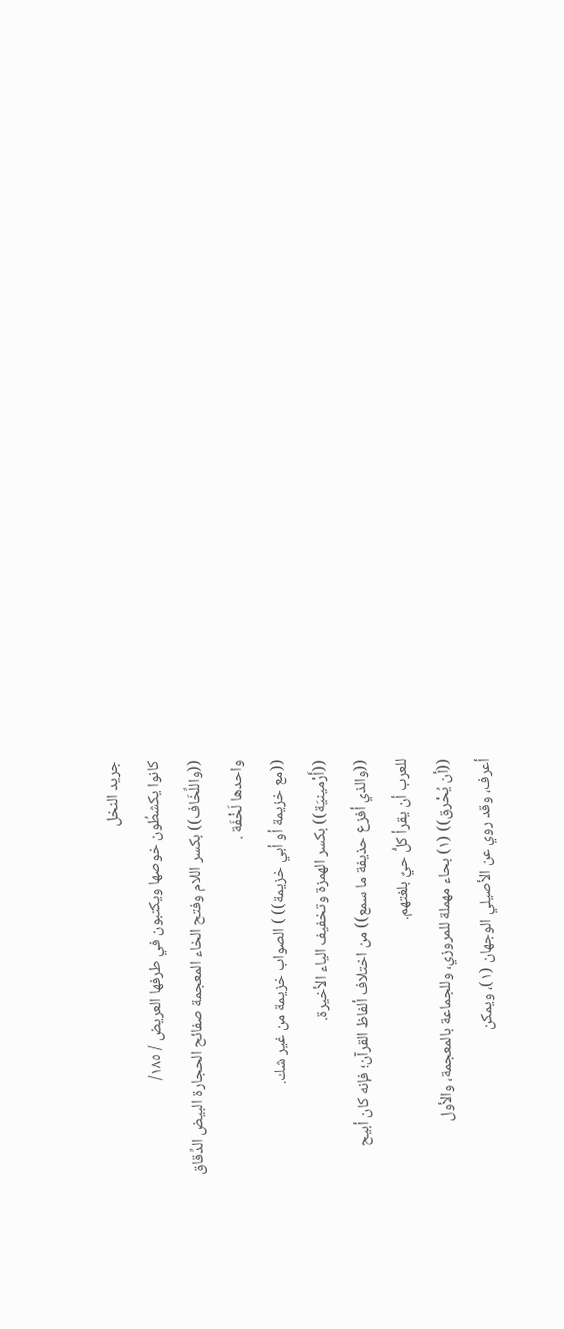جريد النخل
كانوا يكشطُون خوصها ويكتبون في طرفها العريض / ١٨٥/
((واللِّخَاف)) بكسر اللام وفتح الخاء المعجمة صفائح الحجارة البيض الدِّقاق
واحدها لَخْفَة .
((مع خزيمة أو أبي خزيمة)) ) الصواب خزيمة من غير شك.
((أَرْمينيَة)) بكسر الهمزة وتخفيف الياء الأخيرة.
((والذي أفزع حذيفة ما سمع)) من اختلاف ألفاظ القرآن؛ فإنه كان أبيح
للعرب أن يقرأ كلُّ حيٌ بلغتهم.
((أن يُحْرق)) (١) بحاء مهملة للمروزي، وللجماعة بالمعجمة، والأول
أعرف، وقد روي عن الأصيلي الوجهان (١)، ويمكن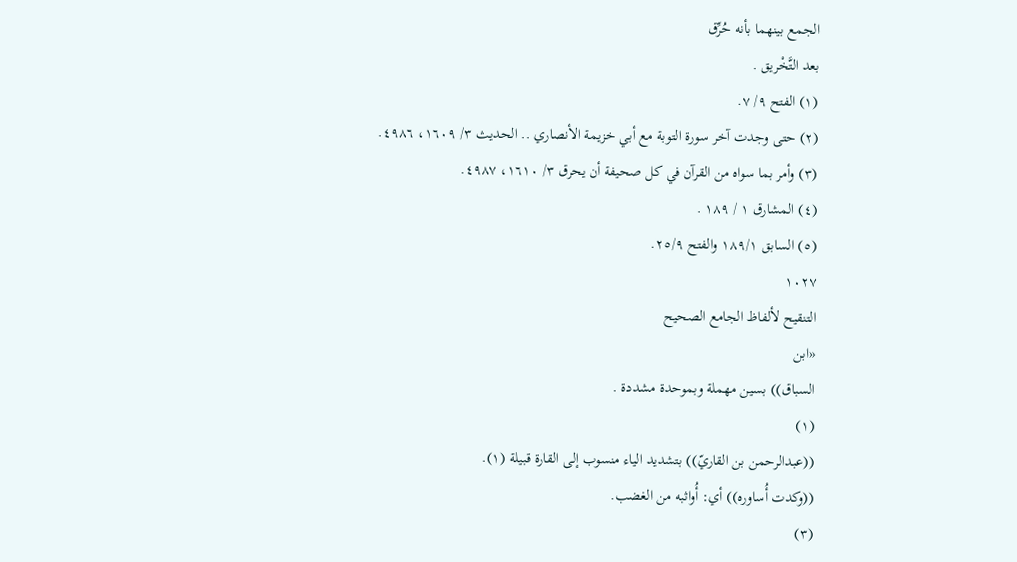الجمع بينهما بأنه حُرِّق
بعد التَّخْريق .
(١) الفتح ٩/ ٧.
(٢) حتى وجدت آخر سورة التوبة مع أبي خزيمة الأنصاري .. الحديث ٣/ ١٦٠٩، ٤٩٨٦.
(٣) وأمر بما سواه من القرآن في كل صحيفة أن يحرق ٣/ ١٦١٠، ٤٩٨٧.
(٤) المشارق ١ / ١٨٩ .
(٥) السابق ١٨٩/١ والفتح ٢٥/٩.
١٠٢٧
التنقيح لألفاظ الجامع الصحيح
«ابن
السباق)) بسين مهملة وبموحدة مشددة .
(١)
((عبدالرحمن بن القاريّ)) بتشديد الياء منسوب إلى القارة قبيلة (١).
((وكدت أُساوره)) أي: أُواثبه من الغضب.
(٣)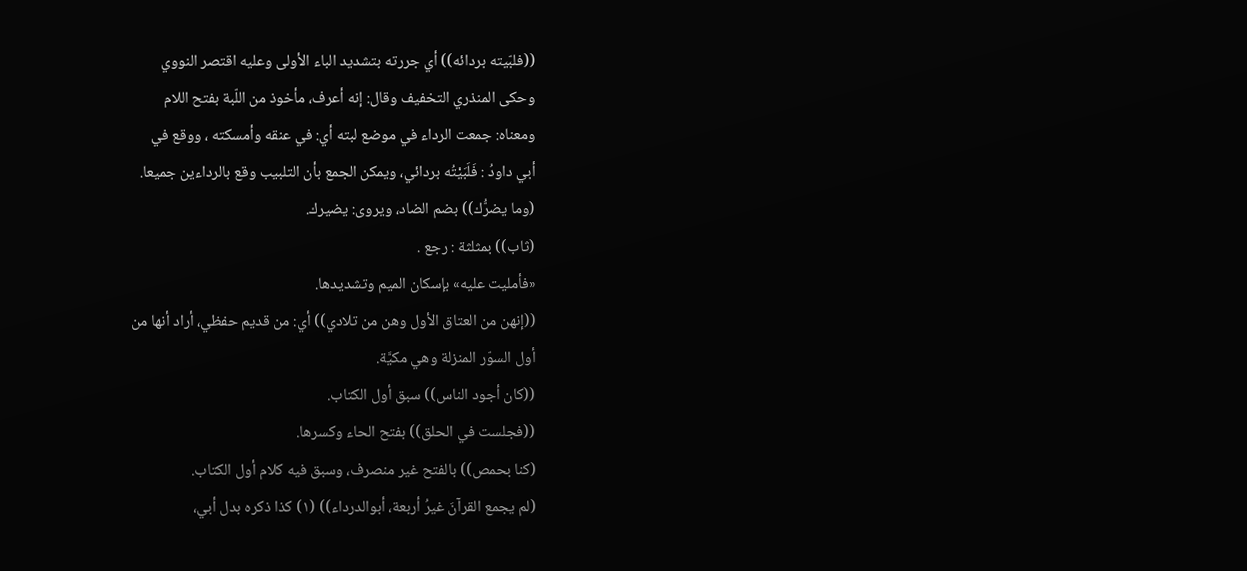((فلبّيته بردائه)) أي جررته بتشديد الباء الأولى وعليه اقتصر النووي
وحكى المنذري التخفيف وقال: إنه أعرف، مأخوذ من اللّبة بفتح اللام
ومعناه: جمعت الرداء في موضع لبته أي: في عنقه وأمسكته ، ووقع في
أبي داودُ : فَلَبَيْتُه بردائي، ويمكن الجمع بأن التلبيب وقع بالرداءين جميعا.
(وما يضرُّك)) بضم الضاد، ويروى: يضيرك.
(ثاب)) بمثلثة : رجع .
«فأملیت علیه» بإسكان الميم وتشديدها.
((إنهن من العتاق الأول وهن من تلادي)) أي: من قديم حفظي، أراد أنها من
أول السوّر المنزلة وهي مكيَّة.
((كان أجود الناس)) سبق أول الكتاب.
((فجلست في الحلق)) بفتح الحاء وكسرها.
(كنا بحمص)) بالفتح غير منصرف، وسبق فيه كلام أول الكتاب.
(لم يجمع القرآنَ غيرُ أربعة، أبوالدرداء)) (١) كذا ذكره بدل أبي،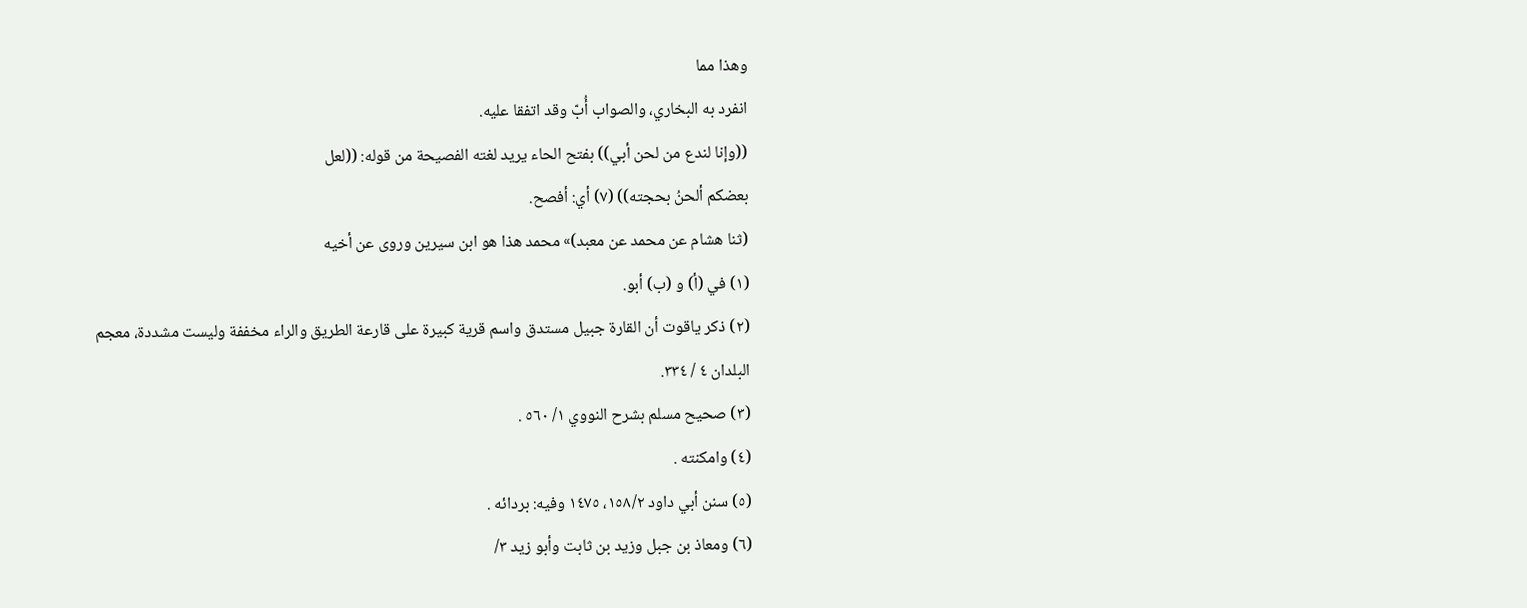وهذا مما
انفرد به البخاري، والصواب أُبّ وقد اتفقا عليه.
((وإنا لندع من لحن أبي)) بفتح الحاء يريد لغته الفصيحة من قوله: ((لعل
بعضكم ألحنُ بحجته)) (٧) أي: أفصح.
(ثنا هشام عن محمد عن معبد)» محمد هذا هو ابن سيرين وروى عن أخيه
(١) في (أ) و (ب) أبو.
(٢) ذكر ياقوت أن القارة جبيل مستدق واسم قرية كبيرة على قارعة الطريق والراء مخففة وليست مشددة، معجم
البلدان ٤ / ٣٣٤.
(٣) صحيح مسلم بشرح النووي ١/ ٥٦٠ .
(٤) وامكنته .
(٥) سنن أبي داود ١٥٨/٢، ١٤٧٥ وفيه: بردائه .
(٦) ومعاذ بن جبل وزيد بن ثابت وأبو زيد ٣/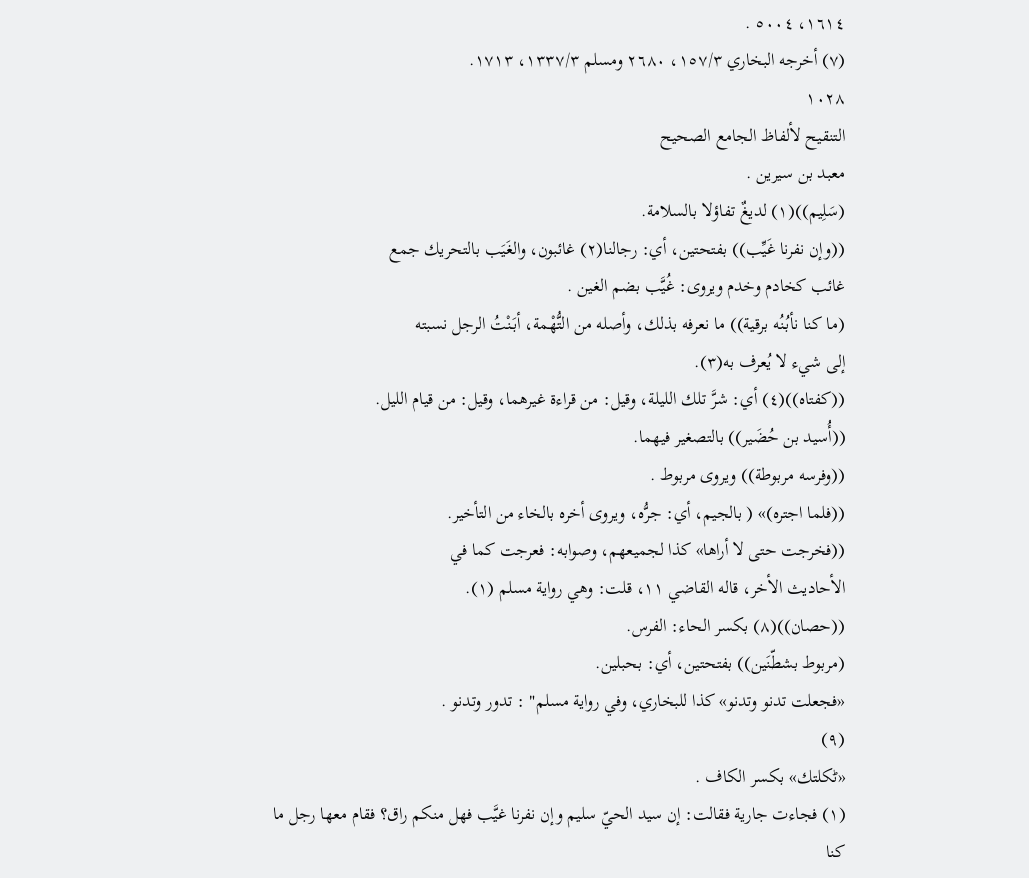١٦١٤، ٥٠٠٤ .
(٧) أخرجه البخاري ١٥٧/٣، ٢٦٨٠ ومسلم ١٣٣٧/٣، ١٧١٣.
١٠٢٨
التنقيح لألفاظ الجامع الصحيح
معبد بن سیرین .
(سَلِيم))(١) لديغٌ تفاؤلا بالسلامة.
((وإن نفرنا غَيِّب)) بفتحتين، أي: رجالنا(٢) غائبون، والغَيَب بالتحريك جمع
غائب كخادم وخدم ويروى: غُيَّب بضم الغين .
(ما كنا نأبُنُه برقية)) ما نعرفه بذلك، وأصله من التُّهْمة، أبَنْتُ الرجل نسبته
إلى شيء لا يُعرف به(٣).
((كفتاه))(٤) أي: شرَّ تلك الليلة، وقيل: من قراءة غيرهما، وقيل: من قيام الليل.
((أُسيد بن حُضَير)) بالتصغير فيهما.
((وفرسه مربوطة)) ويروى مربوط .
((فلما اجتره)» ( بالجيم، أي: جرُّه، ويروى أخره بالخاء من التأخير.
((فخرجت حتى لا أراها» كذا لجميعهم، وصوابه: فعرجت كما في
الأحاديث الأخر، قاله القاضي ١١، قلت: وهي رواية مسلم (١).
((حصان))(٨) بكسر الحاء: الفرس.
(مربوط بشطّنَين)) بفتحتين، أي: بحبلين.
«فجعلت تدنو وتدنو» كذا للبخاري، وفي رواية مسلم" : تدور وتدنو .
(٩)
«ٹكلتك» بكسر الكاف .
(١) فجاءت جارية فقالت: إن سيد الحيّ سليم وإن نفرنا غيَّب فهل منكم راق؟ فقام معها رجل ما كنا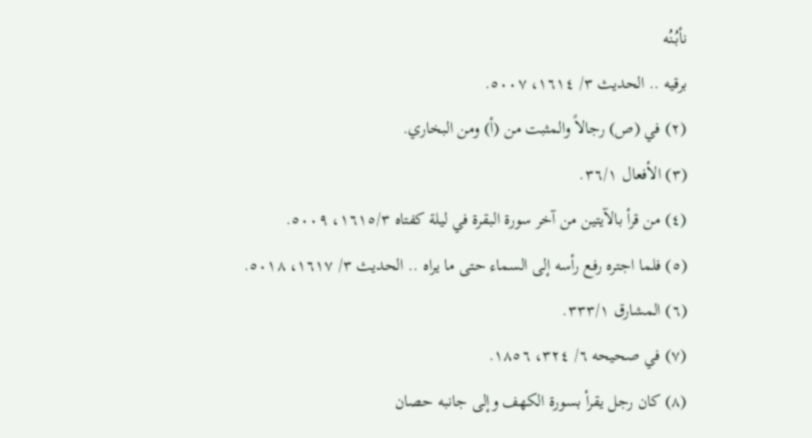نأبُنُه
برقيه .. الحديث ٣/ ١٦١٤، ٥٠٠٧.
(٢) في (ص) رجالاً والمثبت من (أ) ومن البخاري.
(٣) الأفعال ٣٦/١.
(٤) من قرأ بالآيتين من آخر سورة البقرة في ليلة كفتاه ١٦١٥/٣، ٥٠٠٩.
(٥) فلما اجتره رفع رأسه إلى السماء حتى ما يراه .. الحديث ٣/ ١٦١٧، ٥٠١٨.
(٦) المشارق ٣٣٣/١.
(٧) في صحيحه ٦/ ٣٢٤، ١٨٥٦.
(٨) كان رجل يقرأ بسورة الكهف وإلى جانبه حصان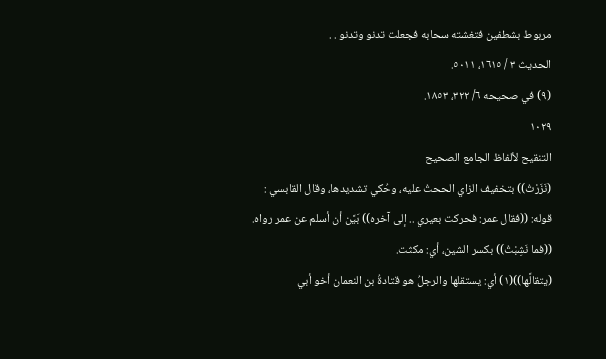مربوط بشطفين فتغشته سحابه فجعلت تدنو وتدنو . .
الحديث ٣ / ١٦١٥، ٥٠١١.
(٩) في صحيحه ٦/ ٣٢٢، ١٨٥٣.
١٠٢٩
التنقيح لألفاظ الجامع الصحيح
(نَزَرْتُ)) بتخفيف الزاي الححتُ عليه، وحُكي تشديدها، وقال القابسي :
قوله: ((فقال عمر: فحركت بعيري .. إلى آخره)) بَيَّن أن أسلم عن عمر رواه.
((فما نَشِبْتُ)) بكسر الشين، أي: مكثت.
(يتقالَّها))(١) أي: يستقلها والرجلُ هو قتادةُ بن النعمان أخو أبي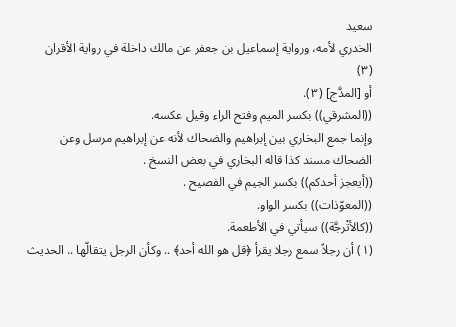سعيد
الخدري لأمه، ورواية إسماعيل بن جعفر عن مالك داخلة في رواية الأقران
(٣)
أو [المدَّج] (٣).
((المشرقي)) بكسر الميم وفتح الراء وقيل عكسه.
وإنما جمع البخاري بين إبراهيم والضحاك لأنه عن إبراهيم مرسل وعن
الضحاك مسند كذا قاله البخاري في بعض النسخ .
((أيعجز أحدكم)) بكسر الجيم في الفصيح .
((المعوّذات)) بكسر الواو.
((كالأتْرجَّة)) سيأتي في الأطعمة.
(١) أن رجلاً سمع رجلا يقرأ ﴿قل هو الله أحد﴾ .. وكأن الرجل يتقالّها .. الحديث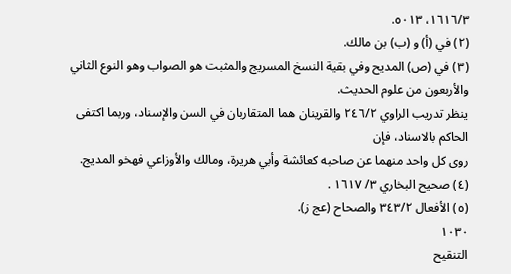١٦١٦/٣، ٥٠١٣.
(٢) في (أ) و (ب) بن مالك.
(٣) في (ص) المديح وفي بقية النسخ المسريج والمثبت هو الصواب وهو النوع الثاني والأربعون من علوم الحديث.
ينظر تدريب الراوي ٢٤٦/٢ والقرينان هما المتقاربان في السن والإسناد، وربما اكتفى الحاكم بالاسناد، فإن
روى كل واحد منهما عن صاحبه كعائشة وأبي هريرة، ومالك والأوزاعي فهخو المديج.
(٤) صحيح البخاري ٣/ ١٦١٧ .
(٥) الأفعال ٣٤٣/٢ والصحاح (عج ز).
١٠٣٠
التنقيح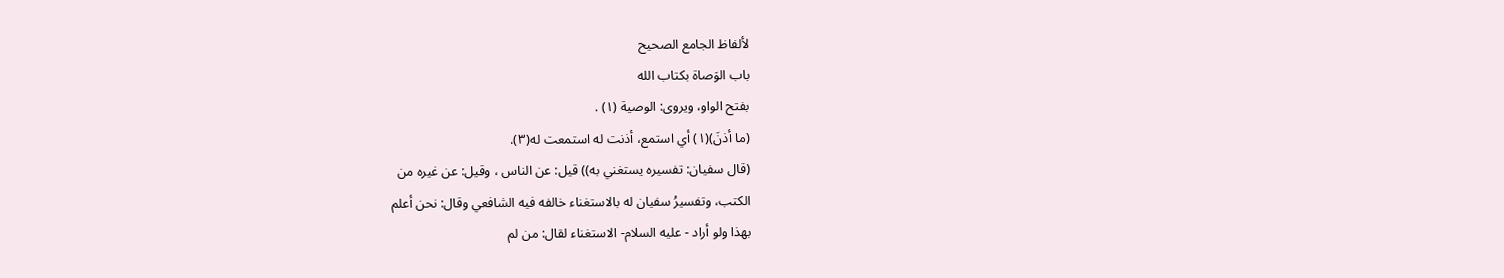لألفاظ الجامع الصحيح
باب الوَصاة بكتاب الله
بفتح الواو، ويروى: الوصية (١) .
(ما أذنَ)(١) أي استمع، أذنت له استمعت له(٣).
(قال سفيان: تفسيره يستغني به)) قيل: عن الناس ، وقيل: عن غيره من
الكتب، وتفسيرُ سفيان له بالاستغناء خالفه فيه الشافعي وقال: نحن أعلم
بهذا ولو أراد - عليه السلام- الاستغناء لقال: من لم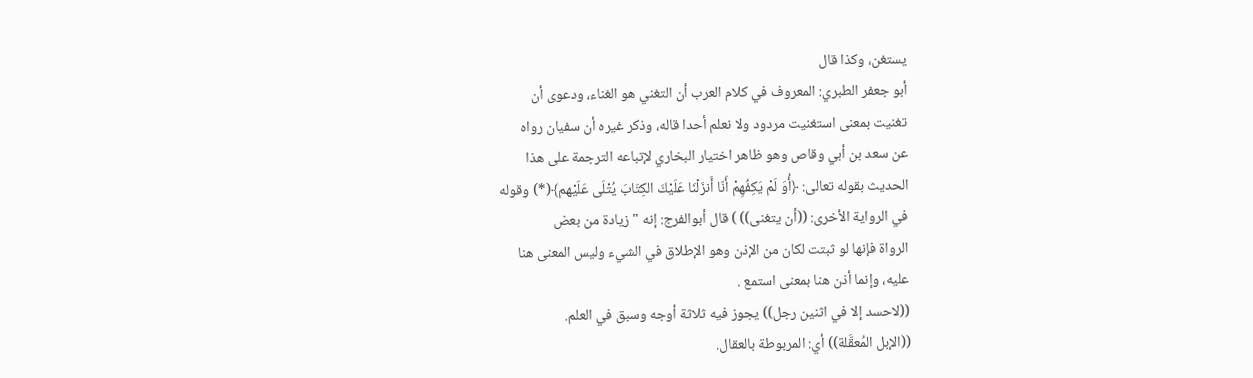يستغن، وكذا قال
أبو جعفر الطبري: المعروف في كلام العرب أن التغني هو الغناء، ودعوى أن
تغنيت بمعنى استغنيت مردود ولا نعلم أحدا قاله، وذكر غيره أن سفيان رواه
عن سعد بن أبي وقاص وهو ظاهر اختيار البخاري لإتباعه الترجمة على هذا
الحديث بقوله تعالى: ﴿أُوَ لَمْ يَكِفُهِمْ أَنّا أَنزَلْنَا عَلَيْكَ الكِتَابَ يُتْلَى عَلَيْهم﴾(*) وقوله
في الرواية الأخرى: ((أن يتغنى)) ) قال أبوالفرج: إنه " زيادة من بعض
الرواة فإنها لو ثبتت لكان من الإذن وهو الإطلاق في الشيء وليس المعنى هنا
عليه، وإنما أذن هنا بمعنى استمع .
((لاحسد إلا في اثنين رجل)) يجوز فيه ثلاثة أوجه وسبق في العلم.
((الإبل المُعقَّلة)) أي: المربوطة بالعقال.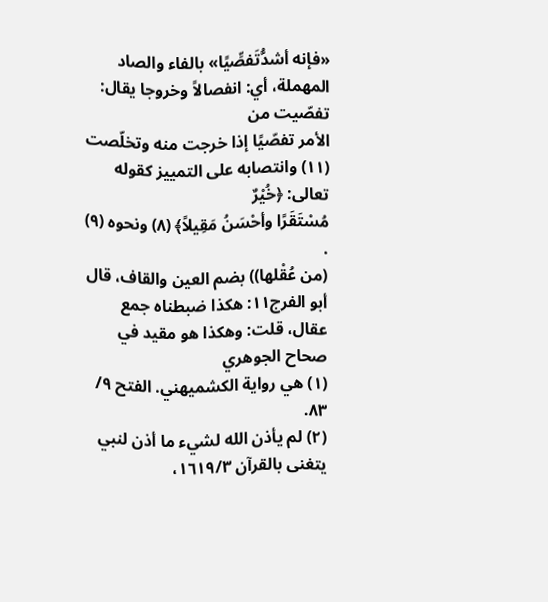«فإنه أشدُّتَفصِّيًا» بالفاء والصاد المهملة، أي: انفصالاً وخروجا يقال: تفصّيت من
الأمر تفصّيًا إذا خرجت منه وتخلّصت (١١) وانتصابه على التمييز كقوله تعالى: ﴿خُيْرٌ
مُسْتَقَرًا وأحْسَنُ مَقِيلاً﴾ (٨) ونحوه (٩) .
(من عُقْلها)) بضم العين والقاف، قال أبو الفرج١١: هكذا ضبطناه جمع
عقال، قلت: وهكذا هو مقيد في صحاح الجوهري
(١) هي رواية الكشميهني. الفتح ٩/ ٨٣.
(٢) لم يأذن الله لشيء ما أذن لنبي يتغنى بالقرآن ١٦١٩/٣،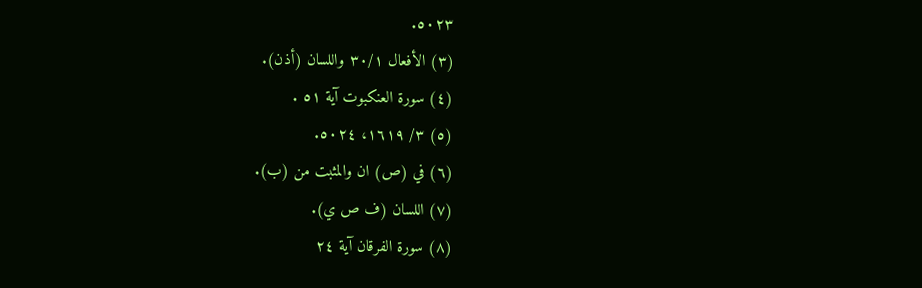٥٠٢٣.
(٣) الأفعال ٣٠/١ واللسان (أذن).
(٤) سورة العنكبوت آية ٥١ .
(٥) ٣/ ١٦١٩، ٥٠٢٤.
(٦) في (ص) ان والمثبت من (ب).
(٧) اللسان (ف ص ي).
(٨) سورة الفرقان آية ٢٤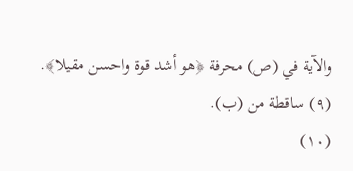والآية في (ص) محرفة ﴿هو أشد قوة واحسن مقيلا﴾.
(٩) ساقطة من (ب).
(١٠)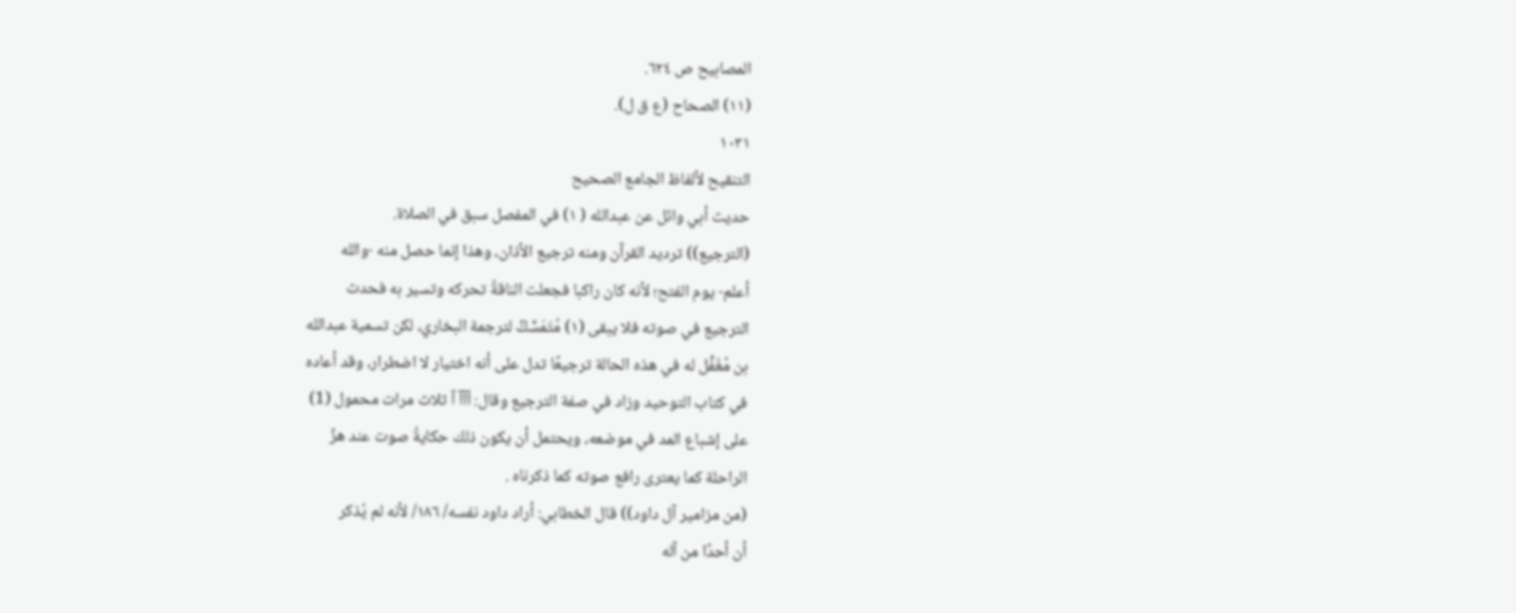المصابيح ص ٦٢٤.
(١١) الصحاح (ع ق ل).
١٠٣١
التنقيح لألفاظ الجامع الصحيح
حديث أبي وائل عن عبدالله ( ١) في المفصل سبق في الصلاة.
(الترجيع)) ترديد القرآن ومنه ترجيع الأذان، وهذا إنما حصل منه -والله
أعلم- يوم الفتح؛ لأنه كان راكبا فجعلت الناقةُ تحركه وتسير به فحدث
الترجيع في صوته فلا يبقى (١) مُتَمَسَّكٌ لترجمة البخاري، لكن تسمية عبدالله
بن مُغَفِّل له في هذه الحالة ترجيعًا تدل على أنه اختيار لا اضطرار، وقد أعاده
في كتاب التوحيد وزاد في صفة الترجيع وقال: آآآ آ ثلاث مرات محمول (1)
على إشباع المد في موضعه، ويحتمل أن يكون ذلك حكايةُ صوت عند هزّ
الراحلة کما یعتری رافع صوته کما ذكرناه .
(من مزامير آل داود)) قال الخطابي: أراد داود نفسه/ ١٨٦/ لأنه لم يُذكر
أن أحدًا من آله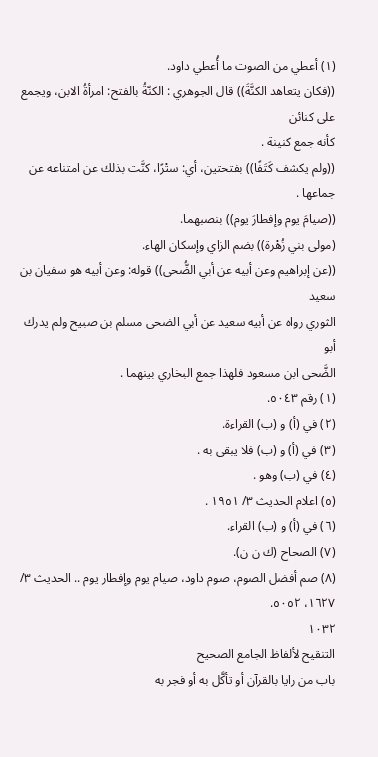(١) أعطي من الصوت ما أُعطي داود.
((فكان يتعاهد الكنَّةَ)) قال الجوهري : الكنّةُ بالفتح: امرأةُ الابن، ويجمع على كنائن
كأنه جمع كنينة .
((ولم يكشف كَتَفًا)) بفتحتين، أي: ستْرًا، كنَّت بذلك عن امتناعه عن
جماعها .
((صيامَ يوم وإفطارَ يوم)) بنصبهما.
(مولى بني زُهْرة)) بضم الزاي وإسكان الهاء.
((عن إبراهيم وعن أبيه عن أبي الضُّحى)) قوله: وعن أبيه هو سفيان بن سعيد
الثوري رواه عن أبيه سعيد عن أبي الضحى مسلم بن صبيح ولم يدرك أبو
الضَّحى ابن مسعود فلهذا جمع البخاري بينهما .
(١) رقم ٥٠٤٣.
(٢) في (أ) و (ب) القراءة.
(٣) في (أ) و (ب) فلا یبقی به .
(٤) في (ب) وهو .
(٥) اعلام الحديث ٣/ ١٩٥١ .
(٦) في (أ) و (ب) القراء.
(٧) الصحاح (ك ن ن).
(٨) صم أفضل الصوم، صوم داود، صيام يوم وإفطار يوم .. الحديث ٣/ ١٦٢٧، ٥٠٥٢.
١٠٣٢
التنقيح لألفاظ الجامع الصحيح
باب من رايا بالقرآن أو تأكَّل به أو فجر به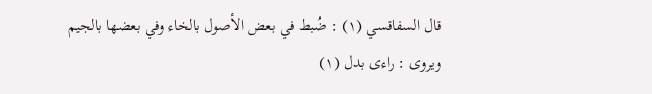قال السفاقسي (١) : ضُبط في بعض الأصول بالخاء وفي بعضها بالجيم
ویروی : راءی بدل (١)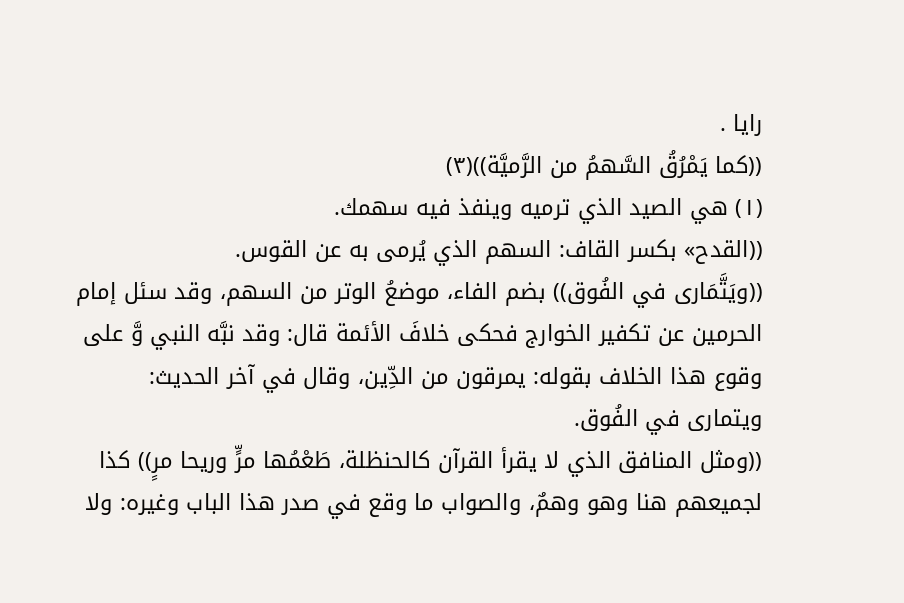رایا .
((كما يَمْرُقُ السَّهمُ من الرَّميَّة))(٣)
(١) هي الصيد الذي ترميه وينفذ فيه سهمك.
((القدح» بکسر القاف: السهم الذي يُرمی به عن القوس.
((ويَتَّمَارى في الفُوق)) بضم الفاء، موضعُ الوتر من السهم، وقد سئل إمام
الحرمين عن تكفير الخوارج فحكى خلافَ الأئمة قال: وقد نبَّه النبي وَّ على
وقوع هذا الخلاف بقوله: يمرقون من الدِّين، وقال في آخر الحديث:
ويتمارى في الفُوق.
((ومثل المنافق الذي لا يقرأ القرآن كالحنظلة، طَعْمُها مرٍّ وريحا مرٍ)) كذا
لجميعهم هنا وهو وهمٌ، والصواب ما وقع في صدر هذا الباب وغيره: ولا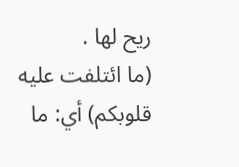ریح لها .
(ما ائتلفت عليه قلوبكم) أي: ما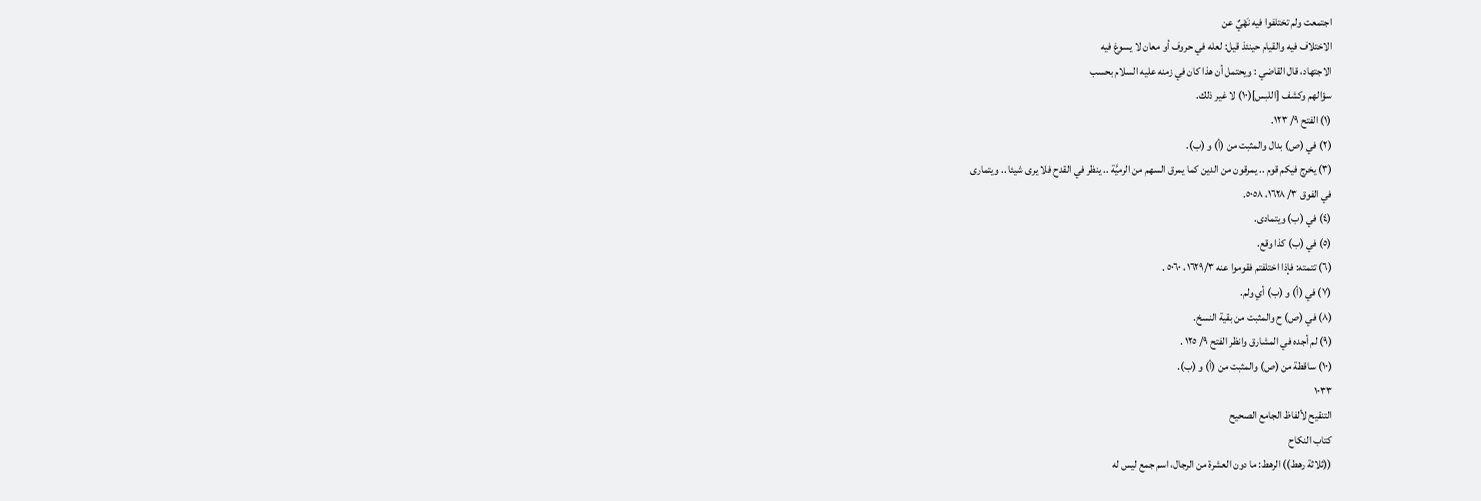اجتمعت ولم تختلفوا فيه نَهْيٌ عن
الاختلاف فيه والقيام حينئذ قيل: لعله في حروف أو معان لا يسوغ فيه
الاجتهاد، قال القاضي : ويحتمل أن هذا كان في زمنه عليه السلام بحسب
سؤالهم وكشف [اللبس](١٠) لا غير ذلك.
(١) الفتح ٩/ ١٢٣.
(٢) في (ص) بدال والمثبت من (أ) و (ب).
(٣) يخرج فيكم قوم .. يمرقون من الدين كما يمرق السهم من الرميَّة .. ينظر في القدح فلا يرى شيئا .. ويتمارى
في الفوق ٣/ ١٦٢٨، ٥٠٥٨.
(٤) في (ب) ويتمادى.
(٥) في (ب) كذا وقع.
(٦) تتمته: فإذا اختلفتم فقوموا عنه ١٦٢٩/٣، ٥٠٦٠ .
(٧) في (أ) و (ب) أي ولم.
(٨) في (ص) ح والمثبت من بقية النسخ.
(٩) لم أجده في المشارق وانظر الفتح ٩/ ١٢٥ .
(١٠) ساقطة من (ص) والمثبت من (أ) و (ب).
١٠٣٣
التنقيح لألفاظ الجامع الصحيح
كتاب النكاح
((ثلاثة رهط)) الرهط: ما دون العشرة من الرجال، اسم جمع ليس له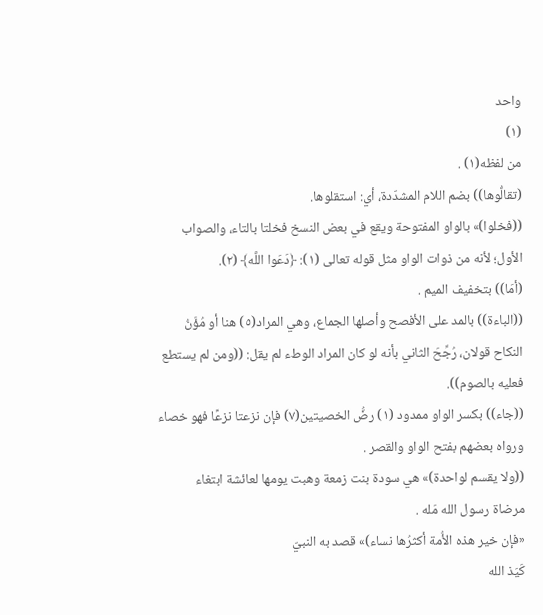واحد
(١)
من لفظه(١) .
(تقالُّوها)) بضم اللام المشدّدة، أي: استقلوها.
((فخلوا)» بالواو المفتوحة ويقع في بعض النسخ فخلتا بالتاء، والصواب
الأول؛ لأنه من ذوات الواو مثل قوله تعالى (١): ﴿دَعَوا اللَّه﴾ (٢).
(أمَا)) بتخفيف الميم .
((الباءة)) بالمد على الأفصح وأصلها الجماع، وهي المراد(٥) هنا أو مُؤَنُ
النكاح قولان، رُجِّحَ الثاني بأنه لو كان المراد الوطء لم يقل: ((ومن لم يستطع
فعليه بالصوم)).
((جاء)) بكسر الواو ممدود (١) رضُّ الخصيتين(٧) فإن نزعتا نزعًا فهو خصاء
ورواه بعضهم بفتح الواو والقصر .
((ولا يقسم لواحدة)» هي سودة بنت زمعة وهبت يومها لعائشة ابتغاء
مرضاة رسول الله مَله .
«فإن خير هذه الأُمة أكثرُها نساء)» قصد به النبيّ
كَيَذ الله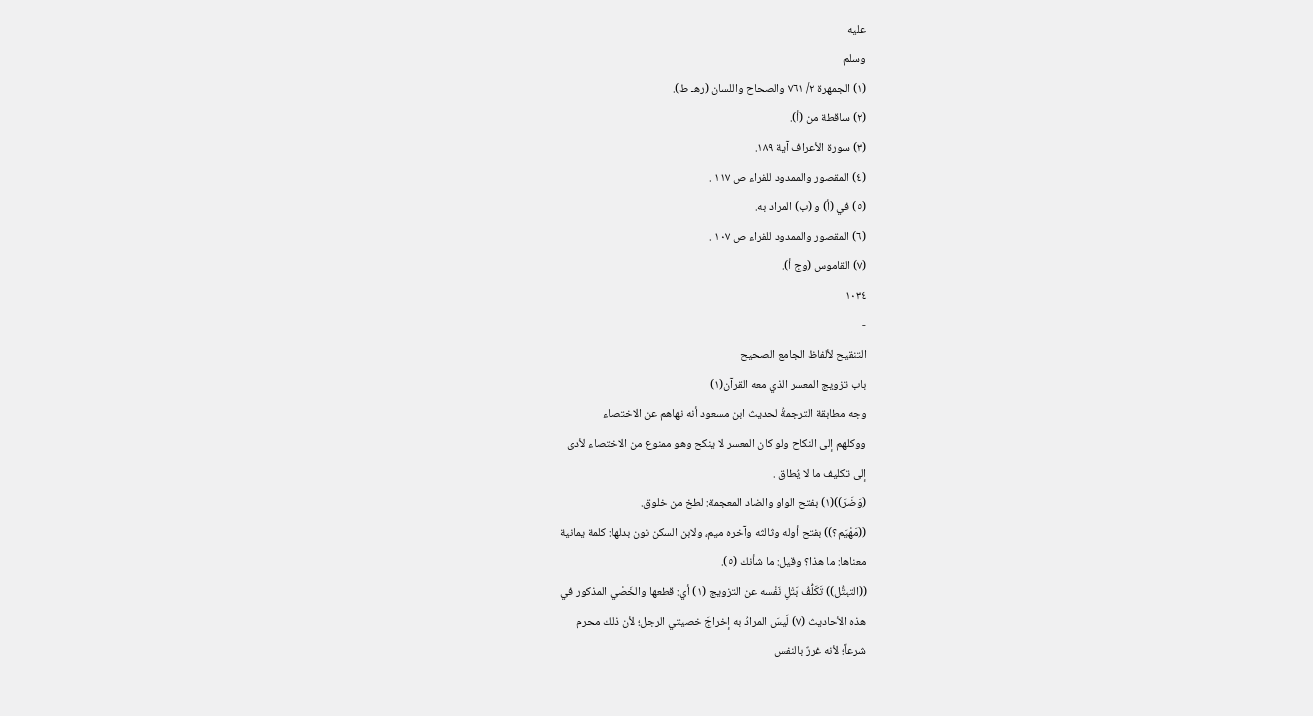عليه
وسلم
(١) الجمهرة ٢/ ٧٦١ والصحاح واللسان (رهـ ط).
(٢) ساقطة من (أ).
(٣) سورة الأعراف آية ١٨٩.
(٤) المقصور والممدود للفراء ص ١١٧ .
(٥) في (أ) و (ب) المراد به.
(٦) المقصور والممدود للفراء ص ١٠٧ .
(٧) القاموس (وج أ).
١٠٣٤
-
التنقيح لألفاظ الجامع الصحيح
باب تزويج المعسر الذي معه القرآن(١)
وجه مطابقة الترجمةُ لحديث ابن مسعود أنه نهاهم عن الاختصاء
ووكلهم إلى النكاح ولو كان المعسر لا ينكح وهو ممنوع من الاختصاء لأدى
إلى تكليف ما لا يُطاق .
(وَضَرَ))(١) بفتح الواو والضاد المعجمة: لطخ من خلوق.
((مَهْيَم؟)) بفتح أوله وثالثه وآخره ميم، ولابن السكن نون بدلها: كلمة يمانية
معناها: ما هذا؟ وقيل: ما شأنك (٥).
((التبتُّل)) تَكَلُّفُ بَتْلِ نَفْسه عن التزويج (١) أي: قطعها والخَصْي المذكور في
هذه الأحاديث (٧) لَيسَ المرادُ به إخراجَ خصيتي الرجل؛ لأن ذلك محرم
شرعاً؛ لأنه غررٌ بالنفس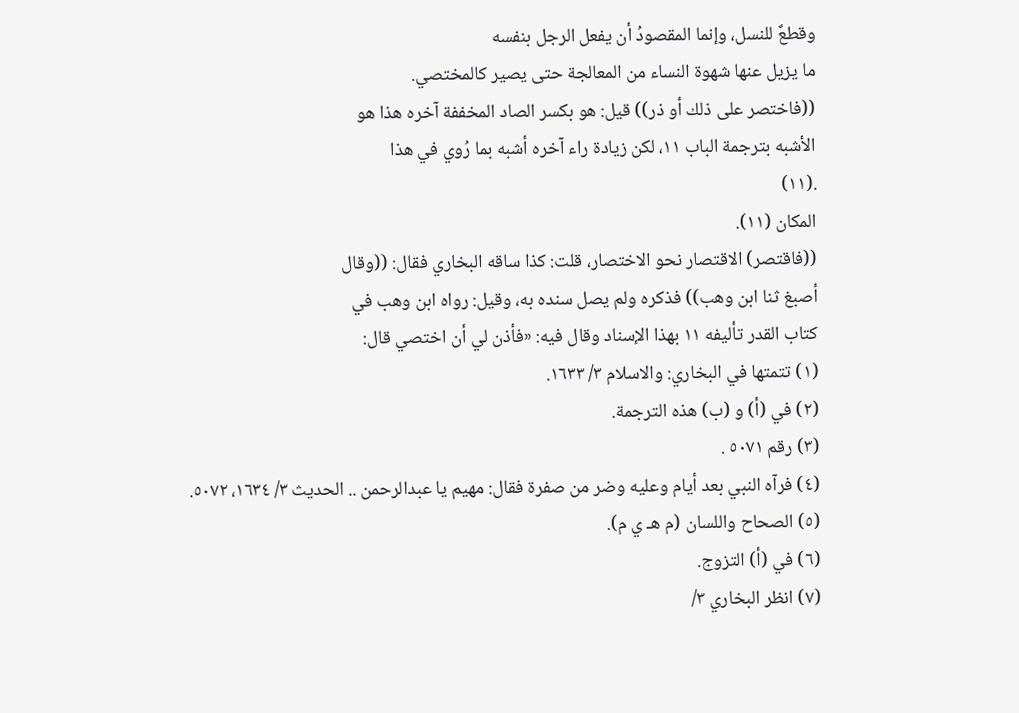وقطعٌ للنسل، وإنما المقصودُ أن يفعل الرجل بنفسه
ما يزيل عنها شهوة النساء من المعالجة حتى يصير كالمختصي.
((فاختصر على ذلك أو ذر)) قيل: هو بكسر الصاد المخففة آخره هذا هو
الأشبه بترجمة الباب ١١، لكن زيادة راء آخره أشبه بما رُوي في هذا
.(١١)
المكان (١١).
((فاقتصر) الاقتصار نحو الاختصار، قلت: كذا ساقه البخاري فقال: ((وقال
أصبغ ثنا ابن وهب)) فذكره ولم يصل سنده به، وقيل: رواه ابن وهب في
كتاب القدر تأليفه ١١ بهذا الإسناد وقال فيه: «فأذن لي أن اختصي قال:
(١) تتمتها في البخاري: والاسلام ٣/ ١٦٣٣.
(٢) في (أ) و (ب) هذه الترجمة.
(٣) رقم ٥٠٧١ .
(٤) فرآه النبي بعد أيام وعليه وضر من صفرة فقال: مهيم يا عبدالرحمن .. الحديث ٣/ ١٦٣٤، ٥٠٧٢.
(٥) الصحاح واللسان (م هـ ي م).
(٦) في (أ) التزوج.
(٧) انظر البخاري ٣/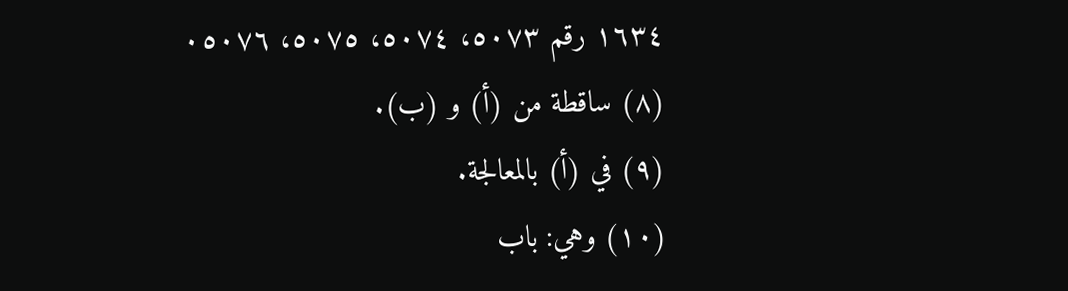١٦٣٤ رقم ٥٠٧٣، ٥٠٧٤، ٥٠٧٥، ٠٥٠٧٦
(٨) ساقطة من (أ) و (ب).
(٩) في (أ) بالمعالجة.
(١٠) وهي: باب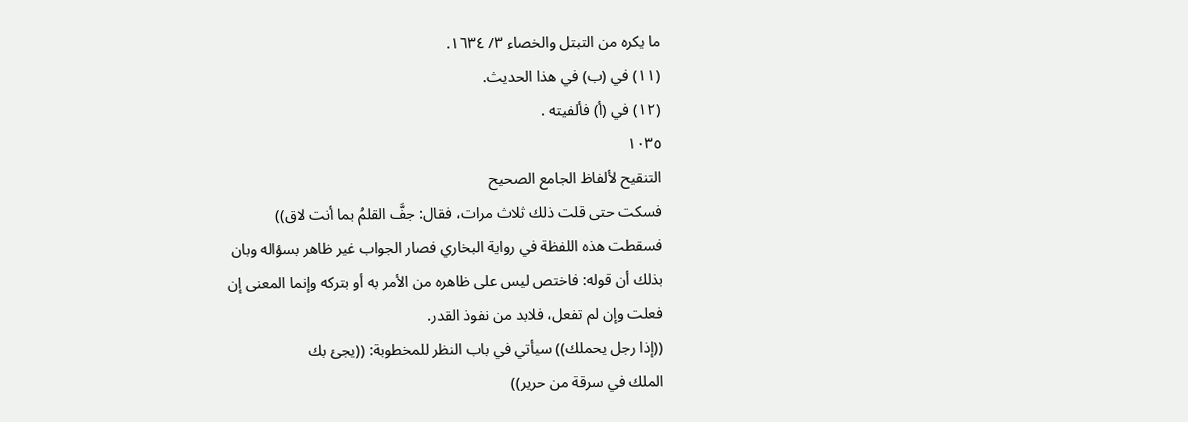ما يكره من التبتل والخصاء ٣/ ١٦٣٤.
(١١) في (ب) في هذا الحديث.
(١٢) في (أ) فألفيته .
١٠٣٥
التنقيح لألفاظ الجامع الصحيح
فسكت حتى قلت ذلك ثلاث مرات، فقال: جفَّ القلمُ بما أنت لاق))
فسقطت هذه اللفظة في رواية البخاري فصار الجواب غير ظاهر بسؤاله وبان
بذلك أن قوله: فاختص ليس على ظاهره من الأمر به أو بتركه وإنما المعنى إن
فعلت وإن لم تفعل، فلابد من نفوذ القدر.
((إذا رجل يحملك)) سيأتي في باب النظر للمخطوبة: ((يجئ بك
الملك في سرقة من حرير))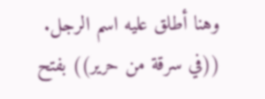وهنا أطلق عليه اسم الرجل.
((في سرقة من حرير)) بفتح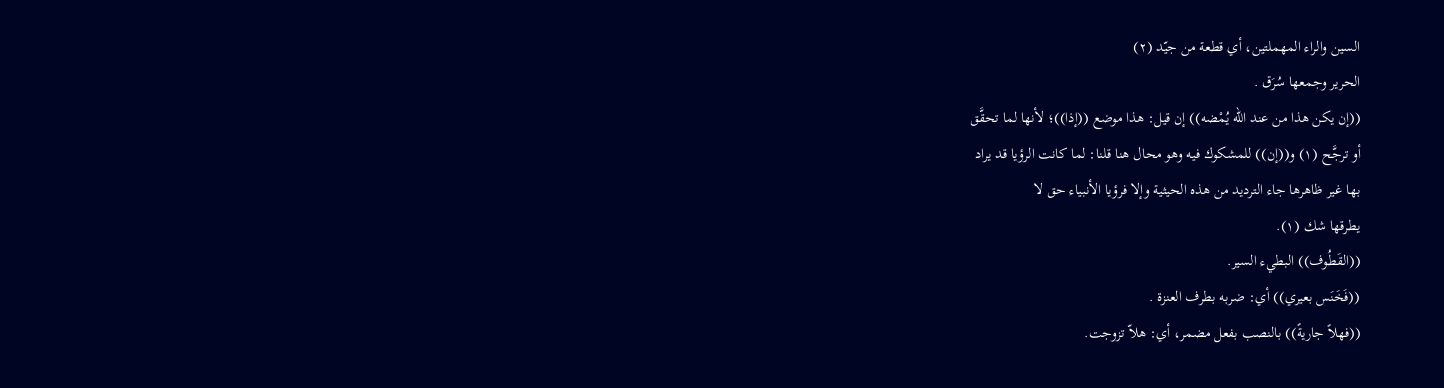السين والراء المهملتين، أي قطعة من جيّد (٢)
الحرير وجمعها سُرَق .
((إن يكن هذا من عند الله يُمْضه)) إن قيل: هذا موضع ((إذا))؛ لأنها لما تحقَّق
أو ترجَّح (١) و((إن)) للمشكوك فيه وهو محال هنا قلنا: لما كانت الرؤيا قد يراد
بها غير ظاهرها جاء الترديد من هذه الحيثية وإلا فرؤيا الأنبياء حق لا
يطرقها شك (١).
((القَطُوف)) البطيء السير.
((فَخَنَس بعيري)) أي: ضربه بطرف العنزة .
((فهلاً جاريةً)) بالنصب بفعل مضمر، أي: هلاّ تزوجت.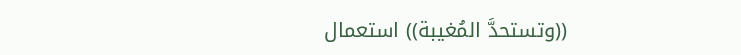((وتستحدَّ المُغيبة)) استعمال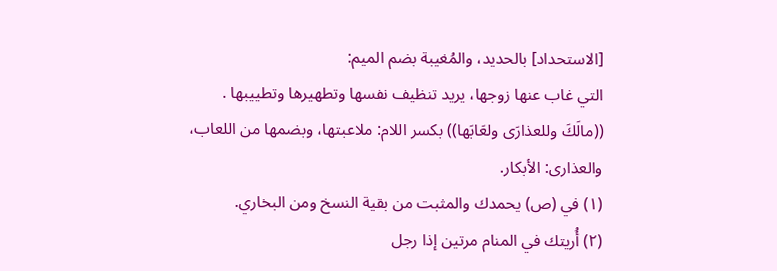[الاستحداد] بالحديد، والمُغيبة بضم الميم:
التي غاب عنها زوجها، يريد تنظيف نفسها وتطهيرها وتطييبها .
((مالَكَ وللعذارَى ولعَابَها)) بكسر اللام: ملاعبتها، وبضمها من اللعاب،
والعذارى: الأبكار.
(١) في (ص) يحمدك والمثبت من بقية النسخ ومن البخاري.
(٢) أُريتك في المنام مرتين إذا رجل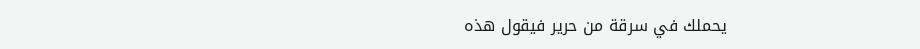يحملك في سرقة من حرير فيقول هذه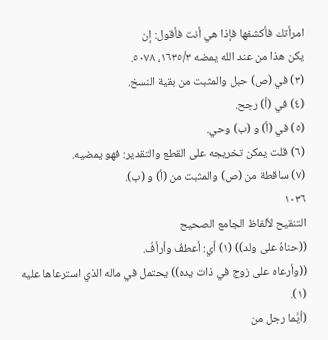امرأتك فأكشفها فإذا هي أنت فأقول: إن
يكن هذا من عند الله يمضه ١٦٣٥/٣، ٥٠٧٨.
(٣) في (ص) حبل والمثبت من بقية النسخ.
(٤) في (أ) رجح.
(٥) في (أ) و (ب) وحي.
(٦) قلت يمكن تخريجه على القطع والتقدير: فهو يمضيه.
(٧) ساقطة من (ص) والمثبت من (أ) و (ب).
١٠٣٦
التنقيح لألفاظ الجامع الصحيح
((حناهُ على ولد)) (١) أي: أعطفُ وأرأفُ.
((وأرعاه على زوج في ذات يده)) يحتمل في ماله الذي استرعاها عليه (١).
(أيَّما رجل من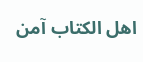اهل الكتاب آمن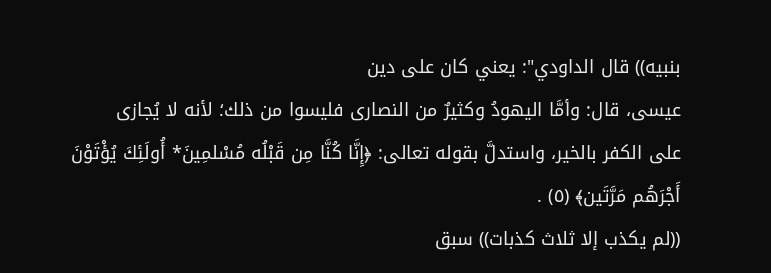بنبيه)) قال الداودي": يعني كان على دين
عيسى، قال: وأمَّا اليهودُ وكثيرٌ من النصارى فليسوا من ذلك؛ لأنه لا يُجازى
على الكفر بالخير، واستدلَّ بقوله تعالى: ﴿إِنَّا كُنَّا مِن قَبْلُه مُسْلمِينَ* أُولَئِكَ يُؤْتَوْنَ
أَجْرَهُم مَرَّتَين﴾ (٥) .
((لم يكذب إلا ثلاث كذبات)) سبق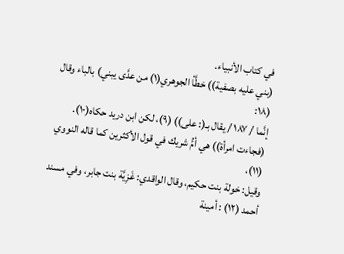في كتاب الأنبياء.
(بني عليه بصفية)) خطَّأ الجوهري(١) من عدَّى يبني) بالباء وقال (١٨:
إنَّما / ١٨٧ / يقال بـ(: على)) (٩)، لكن ابن دريد حكاه(١٠).
(فجاءت امرأة)) هي أمُّ شريك في قول الأكثرين كما قاله النووي (١١)،
وقيل: خولة بنت حكيم، وقال الواقدي: غَزِيَّة بنت جابر، وفي مسند
أحمد (١٢) : أمينة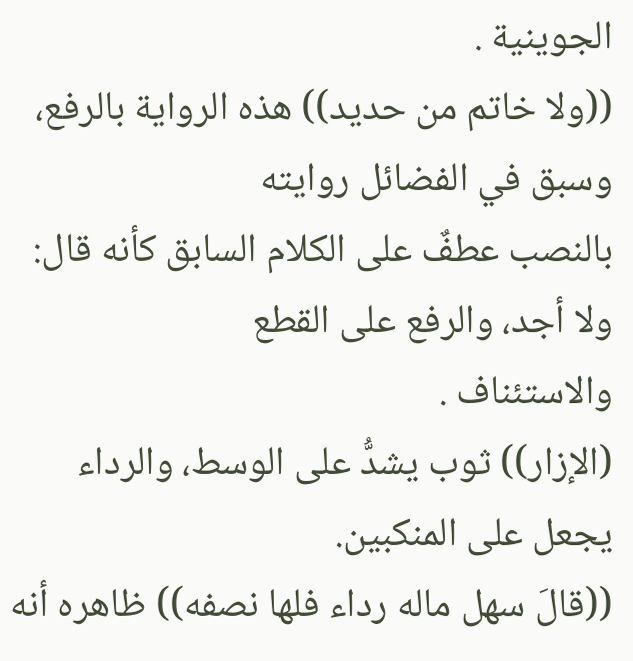الجوينية .
((ولا خاتم من حديد)) هذه الرواية بالرفع، وسبق في الفضائل روايته
بالنصب عطفٌ على الكلام السابق كأنه قال: ولا أجد، والرفع على القطع
والاستئناف .
(الإزار)) ثوب يشدُّ على الوسط، والرداء يجعل على المنكبين.
((قالَ سهل ماله رداء فلها نصفه)) ظاهره أنه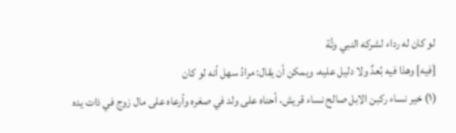لو كان له رداء لشركه النبي وتَّة
[فيه] وهذا فيه بُعدٌ ولا دليل عليه، ويمكن أن يقال: مرادُ سهل أنه لو كان
(١) خير نساء ركبن الابل صالح نساء قريش، أحناه على ولد في صغره وأرعاه على مال زوج في ذات يده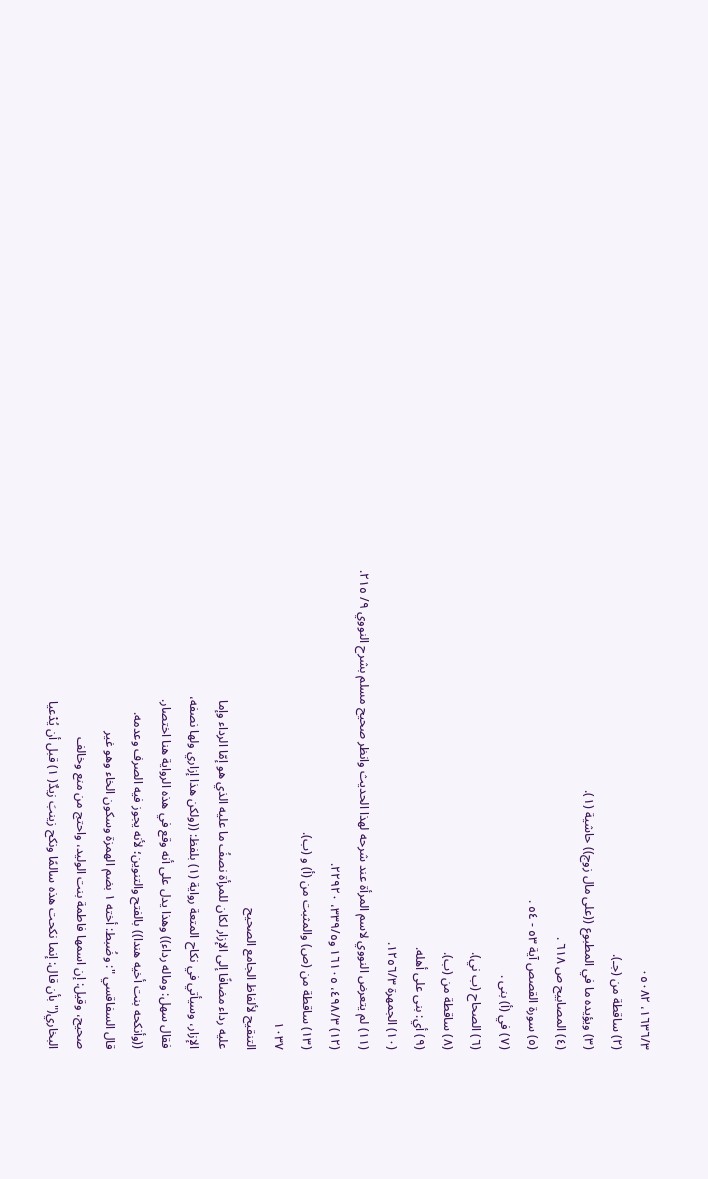١٦٣٦/٣، ٠٥٠٨٢
(٢) ساقطة من (جـ).
(٣) ويؤيده ما في المطبوع ((على مال زوج)) حاشية (١).
(٤) المصابيح ص ٦١٨ .
(٥) سورة القصص آية ٥٣ - ٥٤ .
(٧) في (أ) بنى .
(٦) الصحاح (ب ني).
(٨) ساقطة من (ب).
(٩) أي: بنى على أهله.
(١٠) الجمهرة ١٢٥٦/٣.
(١١) لم يتعرض النووي لاسم المرأة عند شرحه لهذا الحديث وانظر صحيح مسلم بشرح النووي ٩/ ٢١٥.
(١٢) ٤٩٨/٣، ١٦١٠٥ و٣٣٩/٥، ٢٢٩٢٠.
(١٣) ساقطة من (ص) والمثبت من (أ) و (ب).
١٠٣٧
التنقيح لألفاظ الجامع الصحيح
عليه رداء مضافًا إلى الإزار لكان للمرأة نصفُ ما عليه الذي هو إمّا الرداء وإما
الإزار، وسيأتي في نكاح المتعة رواية (١) بلفظ: ((ولكن هذا إزاري ولها نصفه،
فقال سهل: وماله رداء)) وهذا يدل على أنه وقع في هذه الرواية هنا اختصار.
((وأنكحه بنت أخيه هندا)) بالفتح والتنوين؛ لأنه يجوز فيه الصرف وعدمه.
قال السفاقسي ": وضُبط: أخته ١ بضم الهمزة وسكون الخاء وهو غير
صحيح، وقيل: إن اسمها فاطمة بنت الوليد، واحتج من منع وخالف
البخاري(" بأن قال: إنما نكحت هذه سالمًا ونكح زينبَ زيدٌ( ١) قبل أن يُدْعيا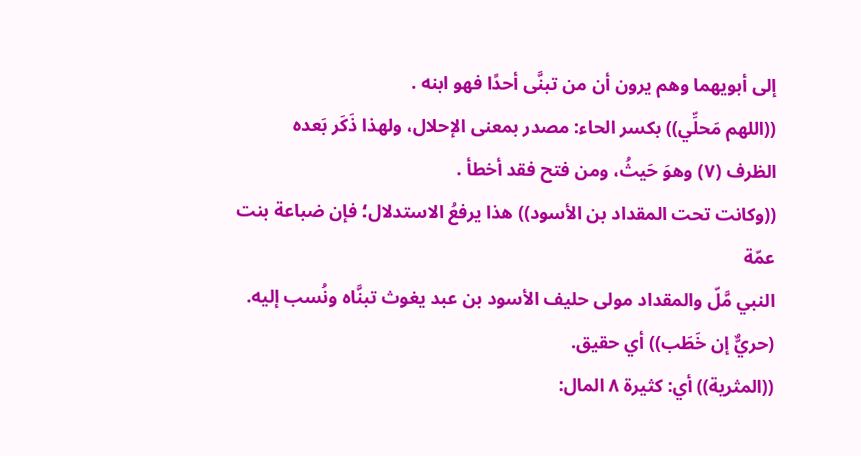إلى أبويهما وهم يرون أن من تبنَّى أحدًا فهو ابنه .
((اللهم مَحلِّي)) بكسر الحاء: مصدر بمعنى الإحلال، ولهذا ذَكَر بَعده
الظرف (٧) وهوَ حَيثُ، ومن فتح فقد أخطأ .
((وكانت تحت المقداد بن الأسود)) هذا يرفعُ الاستدلال؛ فإن ضباعة بنت عمّة
النبي مَّلّ والمقداد مولى حليف الأسود بن عبد يغوث تبنَّاه ونُسب إليه.
(حريٌّ إن خَطَب)) أي حقیق.
((المثرية)) أي: كثيرة ٨ المال: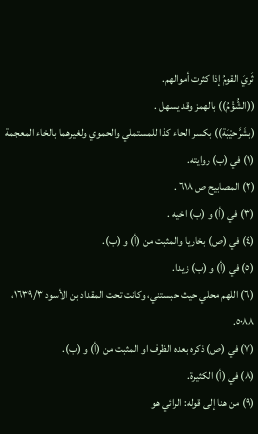ثَريَ القومُ إذا كثرت أموالهم.
((الشُّؤْمُ)) بالهمز وقد يسهل .
(بشَرَّحيْبَة)) بكسر الحاء كذا للمستملي والحموي ولغيرهما بالخاء المعجمة
(١) في (ب) روايته.
(٢) المصابيح ص ٦١٨ .
(٣) في (أ) و (ب) اخيه .
(٤) في (ص) بخاريا والمثبت من (أ) و (ب).
(٥) في (أ) و (ب) زيدا.
(٦) اللهم محلي حيث حبستني، وكانت تحت المقداد بن الأسود ١٦٣٩/٣، ٥٠٨٨.
(٧) في (ص) ذكره بعده الظرف او المثبت من (أ) و (ب).
(٨) في (أ) الكثيرة.
(٩) من هنا إلى قوله: الرائي هو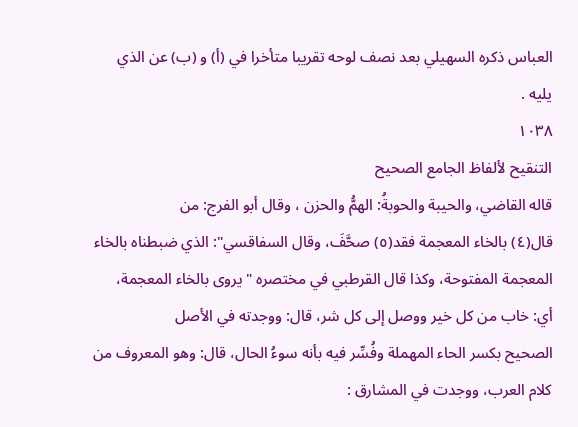العباس ذكره السهيلي بعد نصف لوحه تقريبا متأخرا في (أ) و (ب) عن الذي
یلیه .
١٠٣٨
التنقيح لألفاظ الجامع الصحيح
قاله القاضي، والحيبة والحوبةُ: الهمُّ والحزن ، وقال أبو الفرج: من
قال(٤) بالخاء المعجمة فقد(٥) صحَّفَ، وقال السفاقسي": الذي ضبطناه بالخاء
المعجمة المفتوحة، وكذا قال القرطبي في مختصره " يروى بالخاء المعجمة،
أي: خاب من كل خير ووصل إلى كل شر، قال: ووجدته في الأصل
الصحيح بكسر الحاء المهملة وفُسِّر فيه بأنه سوءُ الحال، قال: وهو المعروف من
كلام العرب، ووجدت في المشارق :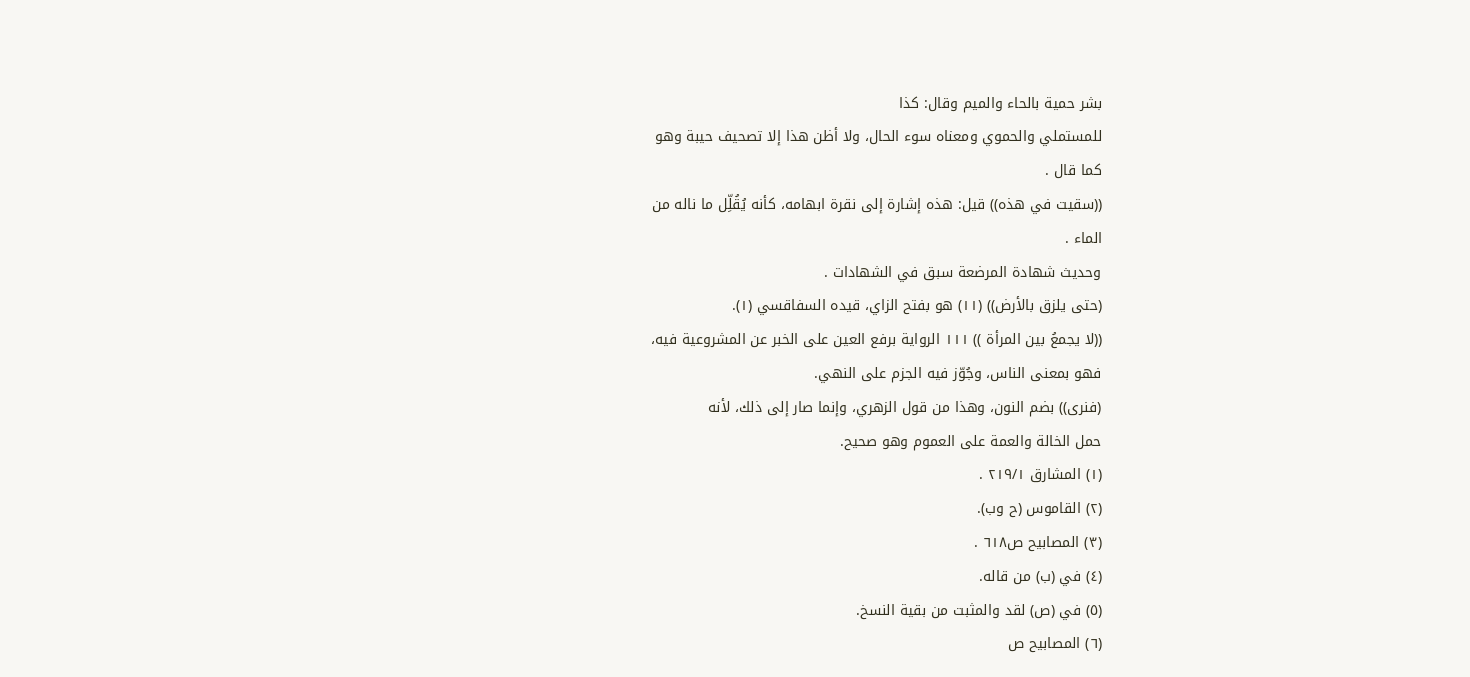بشر حمية بالحاء والميم وقال: كذا
للمستملي والحموي ومعناه سوء الحال، ولا أظن هذا إلا تصحيف حيبة وهو
كما قال .
((سقيت في هذه)) قيل: هذه إشارة إلى نقرة ابهامه، كأنه يُقُلِّل ما ناله من
الماء .
وحديث شهادة المرضعة سبق في الشهادات .
(حتى يلزق بالأرض)) (١١) هو بفتح الزاي، قيده السفاقسي (١).
((لا يجمعُ بين المرأة )) ١١١ الرواية برفع العين على الخبر عن المشروعية فيه،
فهو بمعنى الناس، وجُوّز فيه الجزم على النهي.
(فنرى)) بضم النون، وهذا من قول الزهري، وإنما صار إلى ذلك، لأنه
حمل الخالة والعمة على العموم وهو صحيح.
(١) المشارق ٢١٩/١ .
(٢) القاموس (ح وب).
(٣) المصابيح ص٦١٨ .
(٤) في (ب) من قاله.
(٥) في (ص) لقد والمثبت من بقية النسخ.
(٦) المصابيح ص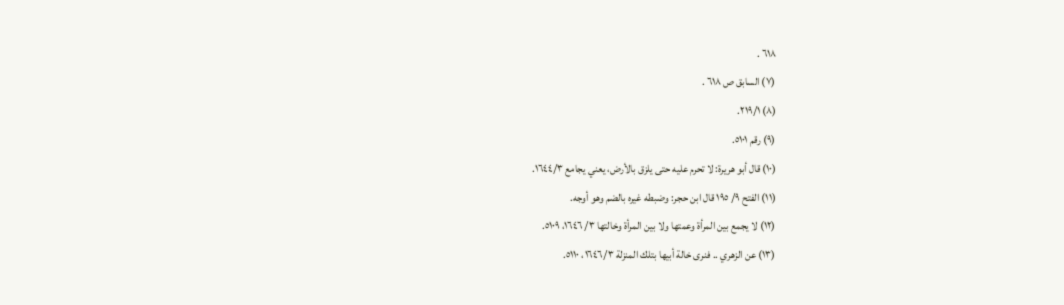٦١٨ .
(٧) السابق ص ٦١٨ .
(٨) ٢١٩/١.
(٩) رقم ٥١٠١.
(١٠) قال أبو هريرة: لا تحرم عليه حتى يلزق بالأرض، يعني يجامع ١٦٤٤/٣.
(١١) الفتح ٩/ ١٩٥ قال ابن حجر: وضبطه غيره بالضم وهو أوجه.
(١٢) لا يجمع بين المرأة وعمتها ولا بين المرأة وخالتها ٣/ ١٦٤٦، ٥١٠٩.
(١٣) عن الزهري .. فنرى خالة أبيها بتلك المنزلة ١٦٤٦/٣، ٥١١٠.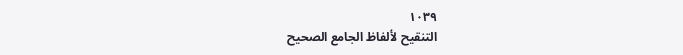١٠٣٩
التنقيح لألفاظ الجامع الصحيح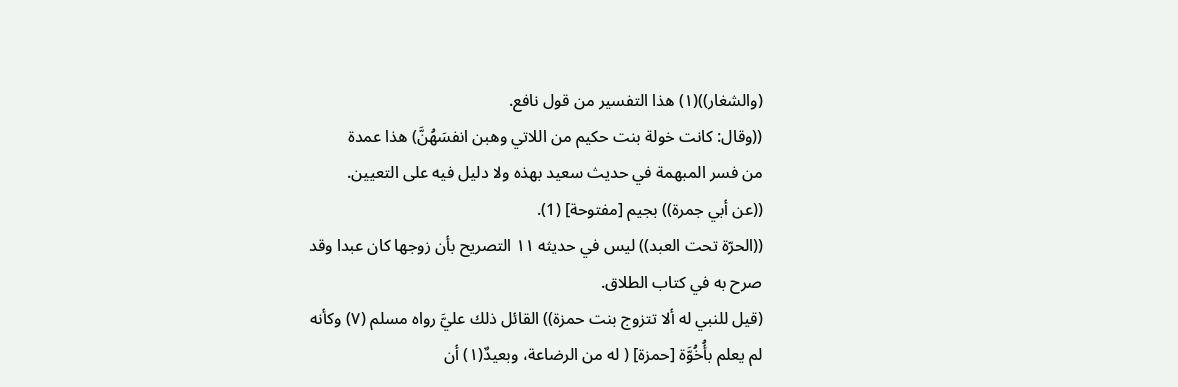(والشغار))(١) هذا التفسير من قول نافع.
((وقال: كانت خولة بنت حكيم من اللاتي وهبن انفسَهُنَّ) هذا عمدة
من فسر المبهمة في حديث سعيد بهذه ولا دليل فيه على التعيين.
((عن أبي جمرة)) بجيم [مفتوحة] (1).
((الحرّة تحت العبد)) ليس في حديثه ١١ التصريح بأن زوجها كان عبدا وقد
صرح به في كتاب الطلاق.
(قيل للنبي له ألا تتزوج بنت حمزة)) القائل ذلك عليَّ رواه مسلم (٧) وكأنه
لم يعلم بأُخُوَّة [حمزة] ( له من الرضاعة، وبعيدٌ(١) أن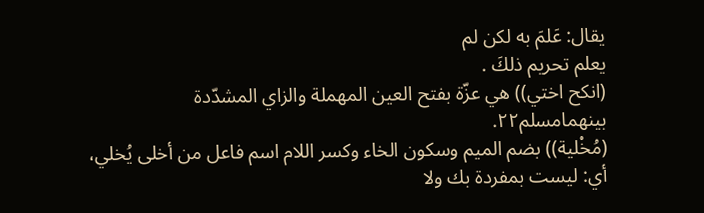يقال: عَلمَ به لكن لم
يعلم تحريم ذلكَ .
(انكح اختي)) هي عزّة بفتح العين المهملة والزاي المشدّدة
بینھمامسلم٢٢.
(مُخْلية)) بضم الميم وسكون الخاء وكسر اللام اسم فاعل من أخلى يُخلي،
أي: ليست بمفردة بك ولا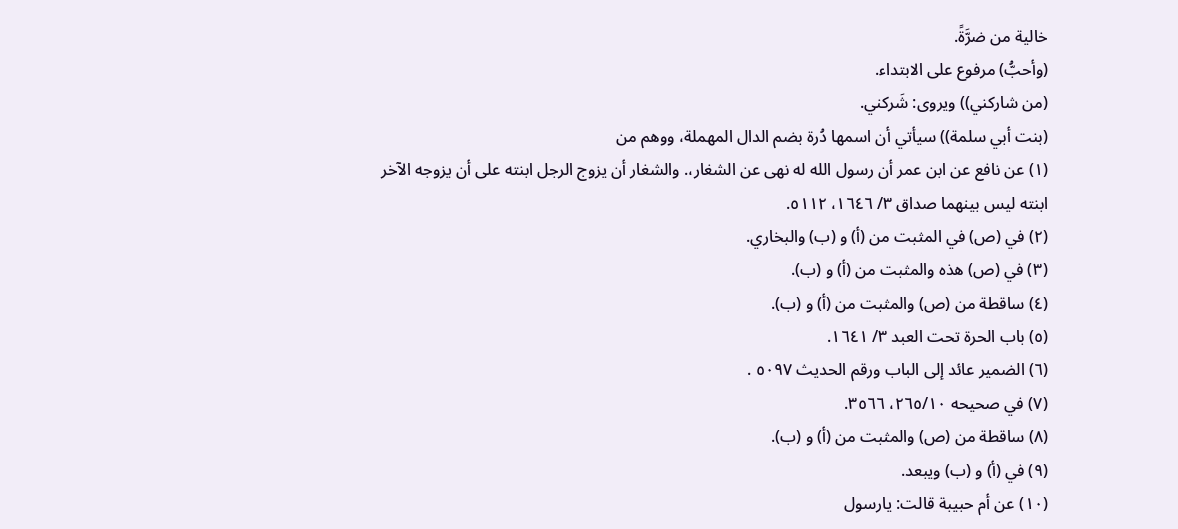خالية من ضرَّةً.
(وأحبُّ) مرفوع على الابتداء.
(من شاركني)) ويروى: شَركني.
(بنت أبي سلمة)) سيأتي أن اسمها دُرة بضم الدال المهملة، ووهم من
(١) عن نافع عن ابن عمر أن رسول الله له نهى عن الشغار،. والشغار أن يزوج الرجل ابنته على أن يزوجه الآخر
ابنته ليس بينهما صداق ٣/ ١٦٤٦، ٥١١٢.
(٢) في (ص) في المثبت من (أ) و (ب) والبخاري.
(٣) في (ص) هذه والمثبت من (أ) و (ب).
(٤) ساقطة من (ص) والمثبت من (أ) و (ب).
(٥) باب الحرة تحت العبد ٣/ ١٦٤١.
(٦) الضمير عائد إلى الباب ورقم الحديث ٥٠٩٧ .
(٧) في صحيحه ٢٦٥/١٠، ٣٥٦٦.
(٨) ساقطة من (ص) والمثبت من (أ) و (ب).
(٩) في (أ) و (ب) ويبعد.
(١٠) عن أم حبيبة قالت: يارسول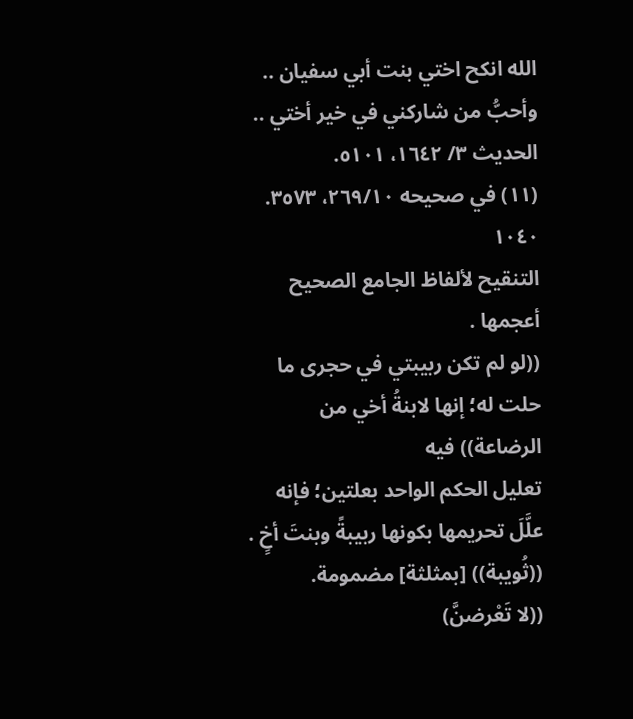الله انكح اختي بنت أبي سفيان .. وأحبُّ من شاركني في خير أختي ..
الحديث ٣/ ١٦٤٢، ٥١٠١.
(١١) في صحيحه ٢٦٩/١٠، ٣٥٧٣.
١٠٤٠
التنقيح لألفاظ الجامع الصحيح
أعجمها .
((لو لم تكن ربيبتي في حجرى ما حلت له؛ إنها لابنةُ أخي من الرضاعة)) فيه
تعليل الحكم الواحد بعلتين؛ فإنه علَّلَ تحريمها بكونها ربيبةً وبنتَ أخٍ .
((ثُويبة)) [بمثلثة] مضمومة.
((لا تَعْرضنَّ)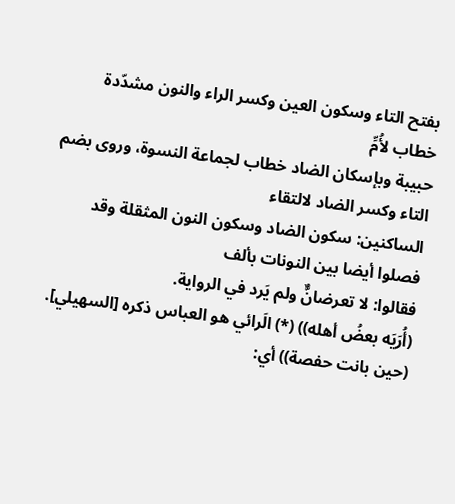بفتح التاء وسكون العين وكسر الراء والنون مشدّدة خطاب لأُمِّ
حبيبة وبإسكان الضاد خطاب لجماعة النسوة، وروى بضم التاء وكسر الضاد لالتقاء
الساكنين: سكون الضاد وسكون النون المثقلة وقد فصلوا أيضا بين النونات بألف
فقالوا: لا تعرضانٌّ ولم يَرد في الرواية.
(أُرَيَه بعضُ أهله)) (*) الَرائي هو العباس ذكره [السهيلي].
(حين بانت حفصة)) أي: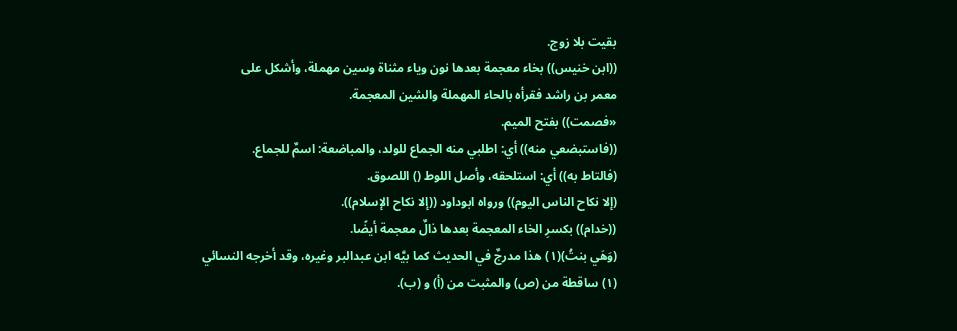بقيت بلا زوج.
((ابن خنيس)) بخاء معجمة بعدها نون وياء مثناة وسين مهملة، وأشكل على
معمر بن راشد فقرأه بالحاء المهملة والشين المعجمة.
«فصمت)) بفتح الميم.
((فاستبضعي منه)) أي: اطلبي منه الجماع للولد، والمباضعة: اسمٌ للجماع.
(فالتاط به)) أي: استلحقه، وأصل اللوط () اللصوق.
(إلا نكاح الناس اليوم)) ورواه ابوداود ((إلا نكاح الإسلام)).
((خدام)) بكسرِ الخاء المعجمة بعدها ذالٌ معجمة أيضًا.
(وَهَي بنتُ)(١) هذا مدرجٌ في الحديث كما بيَّه ابن عبدالبر وغيره، وقد أخرجه النسائي
(١) ساقطة من (ص) والمثبت من (أ) و (ب).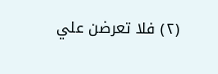(٢) فلا تعرضن علي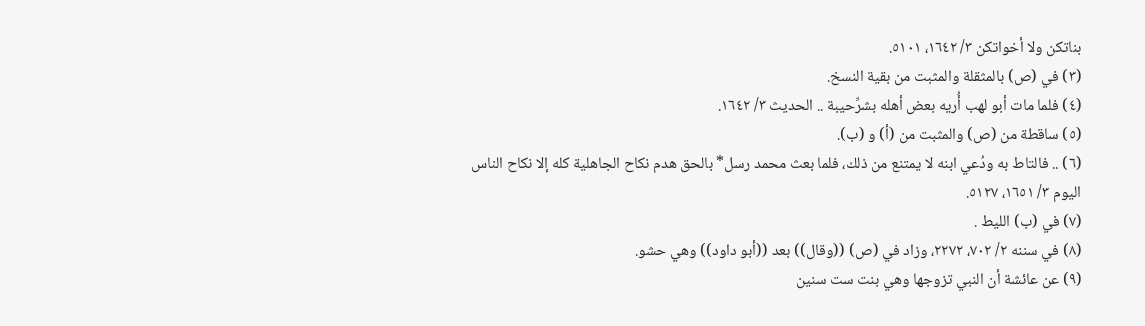بناتكن ولا أخواتكن ٣/ ١٦٤٢، ٥١٠١.
(٣) في (ص) بالمثقلة والمثبت من بقية النسخ.
(٤) فلما مات أبو لهب أُريه بعض أهله بشرِّحيبة .. الحديث ٣/ ١٦٤٢.
(٥) ساقطة من (ص) والمثبت من (أ) و (ب).
(٦) .. فالتاط به ودُعي ابنه لا يمتنع من ذلك، فلما بعث محمد رسل* بالحق هدم نكاح الجاهلية كله إلا نكاح الناس
اليوم ٣/ ١٦٥١، ٥١٢٧.
(٧) في (ب) الليط .
(٨) في سننه ٢/ ٧٠٢، ٢٢٧٢، وزاد في (ص) ((وقال)) بعد ((أبو داود)) وهي حشو.
(٩) عن عائشة أن النبي تزوجها وهي بنت ست سنين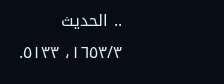.. الحديث ١٦٥٣/٣، ٥١٣٣.